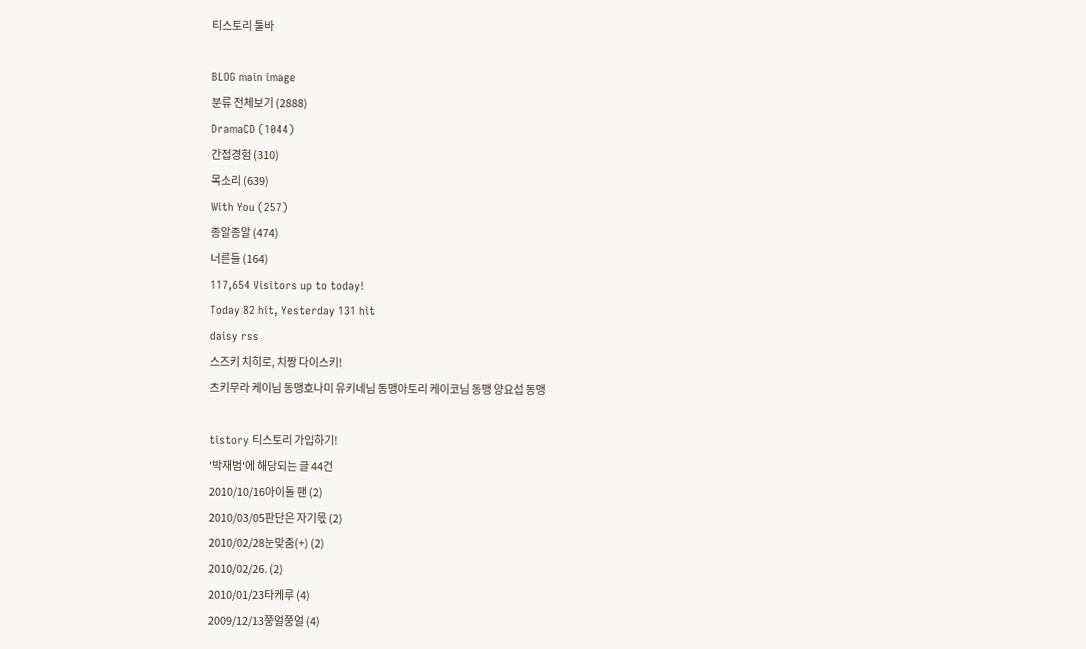티스토리 툴바

BLOG main image
분류 전체보기 (2888)
DramaCD (1044)
간접경험 (310)
목소리 (639)
With You (257)
종알종알 (474)
너른들 (164)
117,654 Visitors up to today!
Today 82 hit, Yesterday 131 hit
daisy rss
스즈키 치히로, 치짱 다이스키!
츠키무라 케이님 동맹호나미 유키네님 동맹아토리 케이코님 동맹 양요섭 동맹

tistory 티스토리 가입하기!
'박재범'에 해당되는 글 44건
2010/10/16아이돌 팬 (2)
2010/03/05판단은 자기몫 (2)
2010/02/28눈맞춤(+) (2)
2010/02/26. (2)
2010/01/23타케루 (4)
2009/12/13쭝얼쭝얼 (4)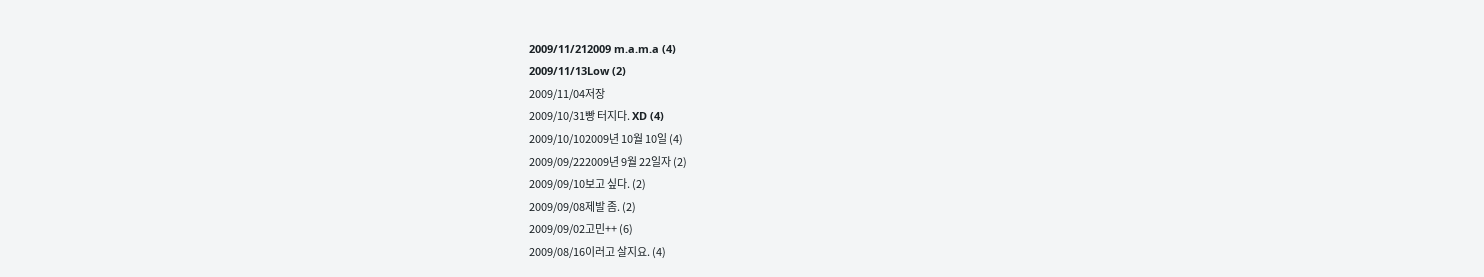2009/11/212009 m.a.m.a (4)
2009/11/13Low (2)
2009/11/04저장
2009/10/31빵 터지다. XD (4)
2009/10/102009년 10월 10일 (4)
2009/09/222009년 9월 22일자 (2)
2009/09/10보고 싶다. (2)
2009/09/08제발 좀. (2)
2009/09/02고민++ (6)
2009/08/16이러고 살지요. (4)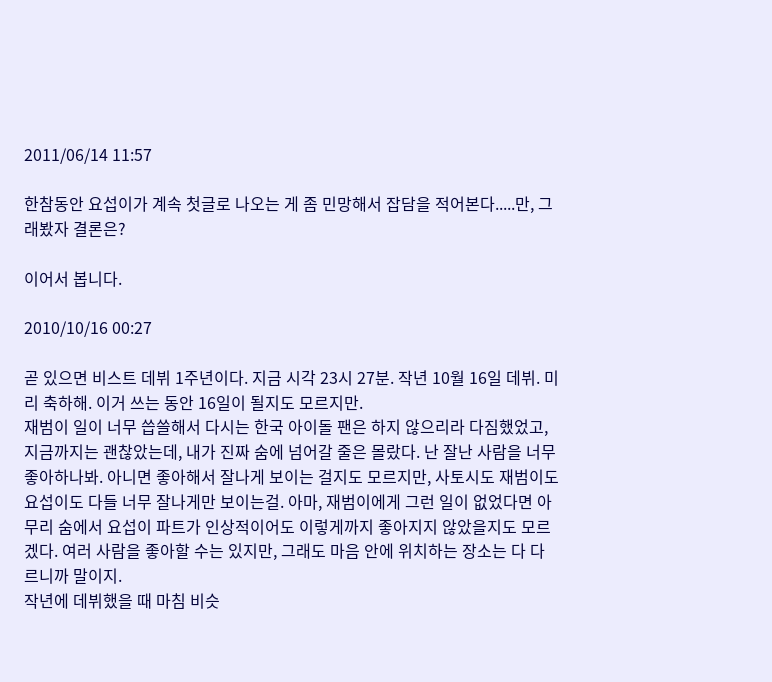2011/06/14 11:57

한참동안 요섭이가 계속 첫글로 나오는 게 좀 민망해서 잡담을 적어본다.....만, 그래봤자 결론은?

이어서 봅니다.

2010/10/16 00:27

곧 있으면 비스트 데뷔 1주년이다. 지금 시각 23시 27분. 작년 10월 16일 데뷔. 미리 축하해. 이거 쓰는 동안 16일이 될지도 모르지만.
재범이 일이 너무 씁쓸해서 다시는 한국 아이돌 팬은 하지 않으리라 다짐했었고, 지금까지는 괜찮았는데, 내가 진짜 숨에 넘어갈 줄은 몰랐다. 난 잘난 사람을 너무 좋아하나봐. 아니면 좋아해서 잘나게 보이는 걸지도 모르지만, 사토시도 재범이도 요섭이도 다들 너무 잘나게만 보이는걸. 아마, 재범이에게 그런 일이 없었다면 아무리 숨에서 요섭이 파트가 인상적이어도 이렇게까지 좋아지지 않았을지도 모르겠다. 여러 사람을 좋아할 수는 있지만, 그래도 마음 안에 위치하는 장소는 다 다르니까 말이지.
작년에 데뷔했을 때 마침 비슷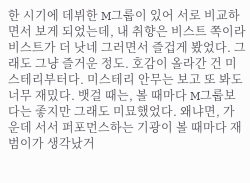한 시기에 데뷔한 M그룹이 있어 서로 비교하면서 보게 되었는데, 내 취향은 비스트 쪽이라 비스트가 더 낫네 그러면서 즐겁게 봤었다. 그래도 그냥 즐거운 정도. 호감이 올라간 건 미스테리부터다. 미스테리 안무는 보고 또 봐도 너무 재밌다. 뱃걸 때는, 볼 때마다 M그룹보다는 좋지만 그래도 미묘했었다. 왜냐면, 가운데 서서 퍼포먼스하는 기광이 볼 때마다 재범이가 생각났거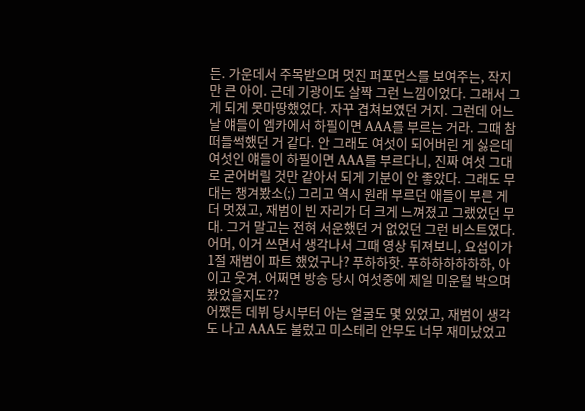든. 가운데서 주목받으며 멋진 퍼포먼스를 보여주는, 작지만 큰 아이. 근데 기광이도 살짝 그런 느낌이었다. 그래서 그게 되게 못마땅했었다. 자꾸 겹쳐보였던 거지. 그런데 어느날 얘들이 엠카에서 하필이면 AAA를 부르는 거라. 그때 참 떠들썩했던 거 같다. 안 그래도 여섯이 되어버린 게 싫은데 여섯인 얘들이 하필이면 AAA를 부르다니, 진짜 여섯 그대로 굳어버릴 것만 같아서 되게 기분이 안 좋았다. 그래도 무대는 챙겨봤소(;) 그리고 역시 원래 부르던 애들이 부른 게 더 멋졌고, 재범이 빈 자리가 더 크게 느껴졌고 그랬었던 무대. 그거 말고는 전혀 서운했던 거 없었던 그런 비스트였다. 어머, 이거 쓰면서 생각나서 그때 영상 뒤져보니, 요섭이가 1절 재범이 파트 했었구나? 푸하하핫. 푸하하하하하하, 아이고 웃겨. 어쩌면 방송 당시 여섯중에 제일 미운털 박으며 봤었을지도??
어쨌든 데뷔 당시부터 아는 얼굴도 몇 있었고, 재범이 생각도 나고 AAA도 불렀고 미스테리 안무도 너무 재미났었고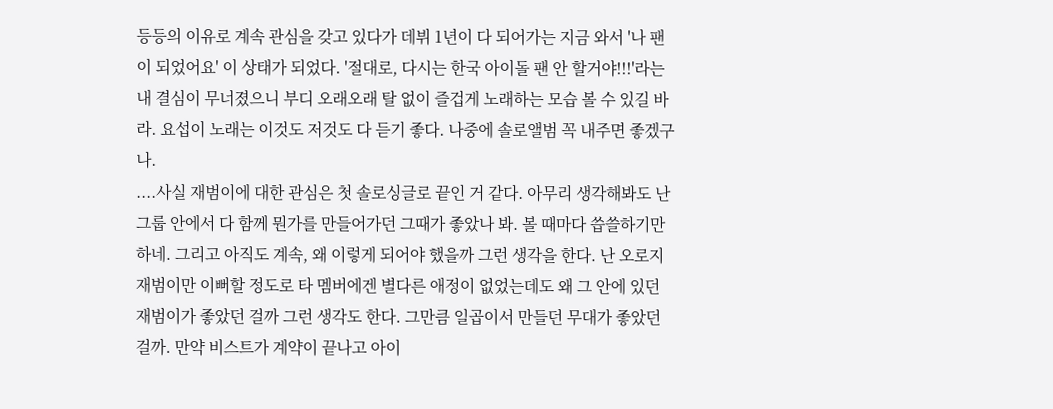등등의 이유로 계속 관심을 갖고 있다가 데뷔 1년이 다 되어가는 지금 와서 '나 팬이 되었어요' 이 상태가 되었다. '절대로, 다시는 한국 아이돌 팬 안 할거야!!!'라는 내 결심이 무너졌으니 부디 오래오래 탈 없이 즐겁게 노래하는 모습 볼 수 있길 바라. 요섭이 노래는 이것도 저것도 다 듣기 좋다. 나중에 솔로앨범 꼭 내주면 좋겠구나.
....사실 재범이에 대한 관심은 첫 솔로싱글로 끝인 거 같다. 아무리 생각해봐도 난 그룹 안에서 다 함께 뭔가를 만들어가던 그때가 좋았나 봐. 볼 때마다 씁쓸하기만 하네. 그리고 아직도 계속, 왜 이렇게 되어야 했을까 그런 생각을 한다. 난 오로지 재범이만 이뻐할 정도로 타 멤버에겐 별다른 애정이 없었는데도 왜 그 안에 있던 재범이가 좋았던 걸까 그런 생각도 한다. 그만큼 일곱이서 만들던 무대가 좋았던 걸까. 만약 비스트가 계약이 끝나고 아이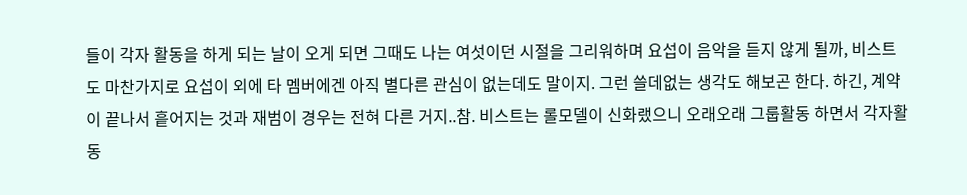들이 각자 활동을 하게 되는 날이 오게 되면 그때도 나는 여섯이던 시절을 그리워하며 요섭이 음악을 듣지 않게 될까, 비스트도 마찬가지로 요섭이 외에 타 멤버에겐 아직 별다른 관심이 없는데도 말이지. 그런 쓸데없는 생각도 해보곤 한다. 하긴, 계약이 끝나서 흩어지는 것과 재범이 경우는 전혀 다른 거지..참. 비스트는 롤모델이 신화랬으니 오래오래 그룹활동 하면서 각자활동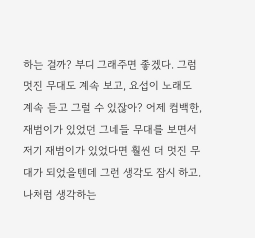하는 걸까? 부디 그래주면 좋겠다. 그럼 멋진 무대도 계속 보고, 요섭이 노래도 계속 듣고 그럴 수 있잖아? 어제 컴백한, 재범이가 있었던 그네들 무대를 보면서 저기 재범이가 있었다면 훨씬 더 멋진 무대가 되었을텐데 그런 생각도 잠시 하고. 나처럼 생각하는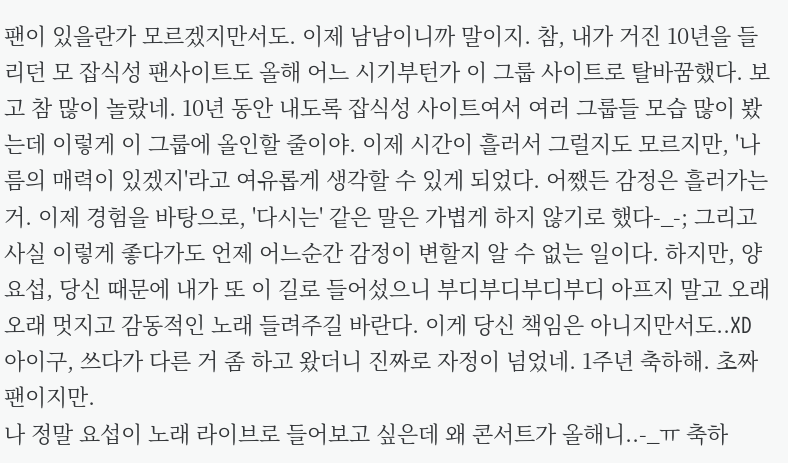팬이 있을란가 모르겠지만서도. 이제 남남이니까 말이지. 참, 내가 거진 10년을 들리던 모 잡식성 팬사이트도 올해 어느 시기부턴가 이 그룹 사이트로 탈바꿈했다. 보고 참 많이 놀랐네. 10년 동안 내도록 잡식성 사이트여서 여러 그룹들 모습 많이 봤는데 이렇게 이 그룹에 올인할 줄이야. 이제 시간이 흘러서 그럴지도 모르지만, '나름의 매력이 있겠지'라고 여유롭게 생각할 수 있게 되었다. 어쨌든 감정은 흘러가는 거. 이제 경험을 바탕으로, '다시는' 같은 말은 가볍게 하지 않기로 했다-_-; 그리고 사실 이렇게 좋다가도 언제 어느순간 감정이 변할지 알 수 없는 일이다. 하지만, 양요섭, 당신 때문에 내가 또 이 길로 들어섰으니 부디부디부디부디 아프지 말고 오래오래 멋지고 감동적인 노래 들려주길 바란다. 이게 당신 책임은 아니지만서도..XD
아이구, 쓰다가 다른 거 좀 하고 왔더니 진짜로 자정이 넘었네. 1주년 축하해. 초짜팬이지만.
나 정말 요섭이 노래 라이브로 들어보고 싶은데 왜 콘서트가 올해니..-_ㅠ 축하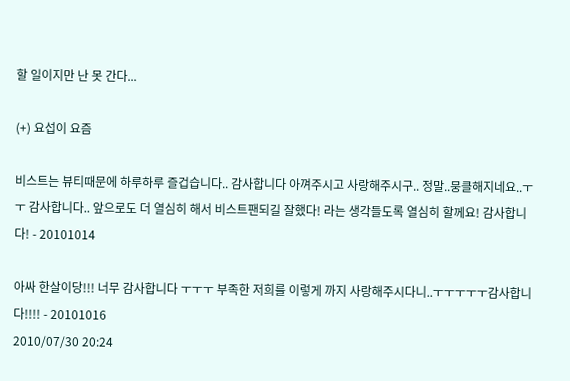할 일이지만 난 못 간다...

(+) 요섭이 요즘

비스트는 뷰티때문에 하루하루 즐겁습니다.. 감사합니다 아껴주시고 사랑해주시구.. 정말..뭉클해지네요..ㅜㅜ 감사합니다.. 앞으로도 더 열심히 해서 비스트팬되길 잘했다! 라는 생각들도록 열심히 할께요! 감사합니다! - 20101014

아싸 한살이당!!! 너무 감사합니다 ㅜㅜㅜ 부족한 저희를 이렇게 까지 사랑해주시다니..ㅜㅜㅜㅜㅜ감사합니다!!!! - 20101016
2010/07/30 20:24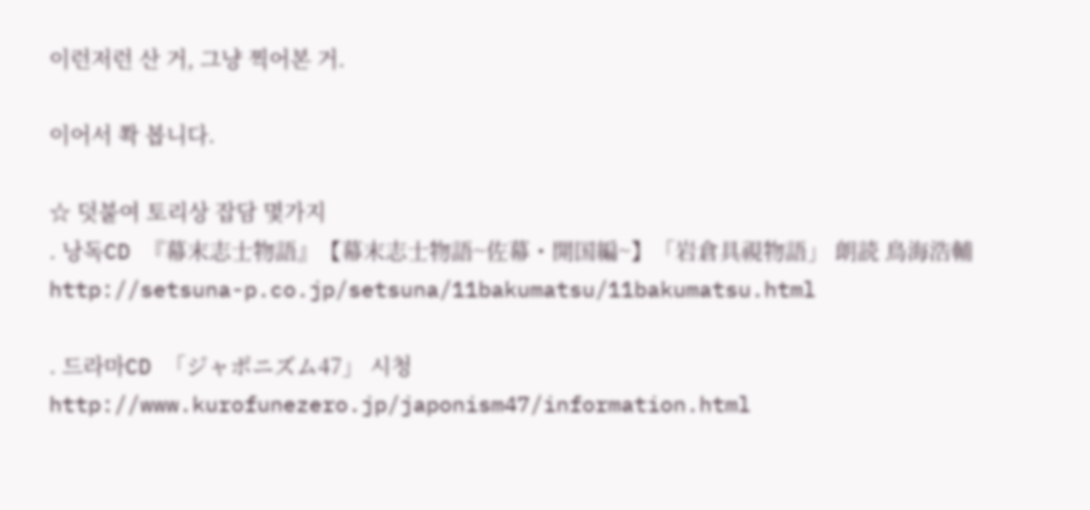이런저런 산 거, 그냥 찍어본 거.

이어서 쫙 봅니다.

☆ 덧붙여 토리상 잡담 몇가지
. 낭독CD 『幕末志士物語』【幕末志士物語~佐幕・開国編~】「岩倉具視物語」 朗読 鳥海浩輔
http://setsuna-p.co.jp/setsuna/11bakumatsu/11bakumatsu.html

. 드라마CD 「ジャポニズム47」 시청
http://www.kurofunezero.jp/japonism47/information.html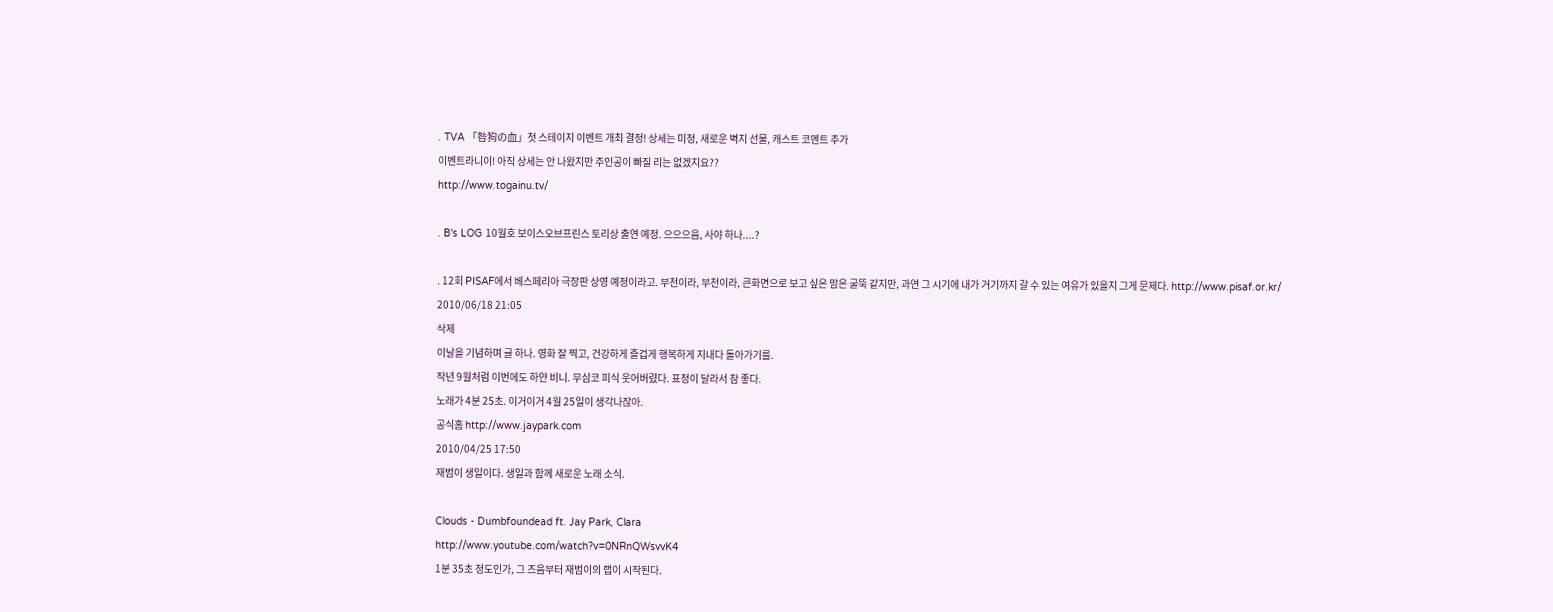. TVA 「咎狗の血」첫 스테이지 이벤트 개최 결정! 상세는 미정, 새로운 벽지 선물, 캐스트 코멘트 추가
이벤트라니이! 아직 상세는 안 나왔지만 주인공이 빠질 리는 없겠지요??
http://www.togainu.tv/

. B's LOG 10월호 보이스오브프린스 토리상 출연 예정. 으으으음, 사야 하나....?

. 12회 PISAF에서 베스페리아 극장판 상영 예정이라고. 부천이라, 부천이라, 큰화면으로 보고 싶은 맘은 굴뚝 같지만, 과연 그 시기에 내가 거기까지 갈 수 있는 여유가 있을지 그게 문제다. http://www.pisaf.or.kr/
2010/06/18 21:05
삭제
이날을 기념하며 글 하나. 영화 잘 찍고, 건강하게 즐겁게 행복하게 지내다 돌아가기를.
작년 9월처럼 이번에도 하얀 비니. 무심코 피식 웃어버렸다. 표정이 달라서 참 좋다.
노래가 4분 25초. 이거이거 4월 25일이 생각나잖아.
공식홈 http://www.jaypark.com
2010/04/25 17:50
재범이 생일이다. 생일과 함께 새로운 노래 소식.

Clouds - Dumbfoundead ft. Jay Park, Clara
http://www.youtube.com/watch?v=0NRnQWsvvK4
1분 35초 정도인가, 그 즈음부터 재범이의 랩이 시작된다.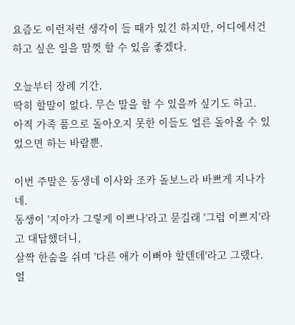요즘도 이런저런 생각이 들 때가 있긴 하지만, 어디에서건 하고 싶은 일을 맘껏 할 수 있음 좋겠다.

오늘부터 장례 기간.
딱히 할말이 없다. 무슨 말을 할 수 있을까 싶기도 하고.
아직 가족 품으로 돌아오지 못한 이들도 얼른 돌아올 수 있었으면 하는 바람뿐.

이번 주말은 동생네 이사와 조카 돌보느라 바쁘게 지나가네.
동생이 '지아가 그렇게 이쁘나'라고 묻길래 '그럼 이쁘지'라고 대답했더니,
살짝 한숨을 쉬며 '다른 애가 이뻐야 할텐데'라고 그랬다. 얼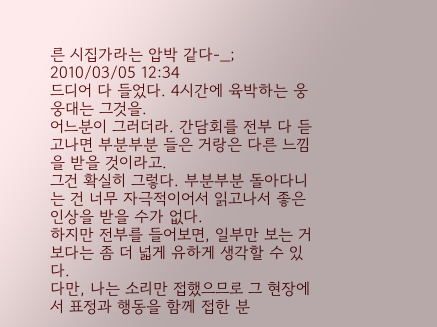른 시집가라는 압박 같다-_;
2010/03/05 12:34
드디어 다 들었다. 4시간에 육박하는 웅웅대는 그것을.
어느분이 그러더라. 간담회를 전부 다 듣고나면 부분부분 들은 거랑은 다른 느낌을 받을 것이라고.
그건 확실히 그렇다. 부분부분 돌아다니는 건 너무 자극적이어서 읽고나서 좋은 인상을 받을 수가 없다.
하지만 전부를 들어보면, 일부만 보는 거보다는 좀 더 넓게 유하게 생각할 수 있다.
다만, 나는 소리만 접했으므로 그 현장에서 표정과 행동을 함께 접한 분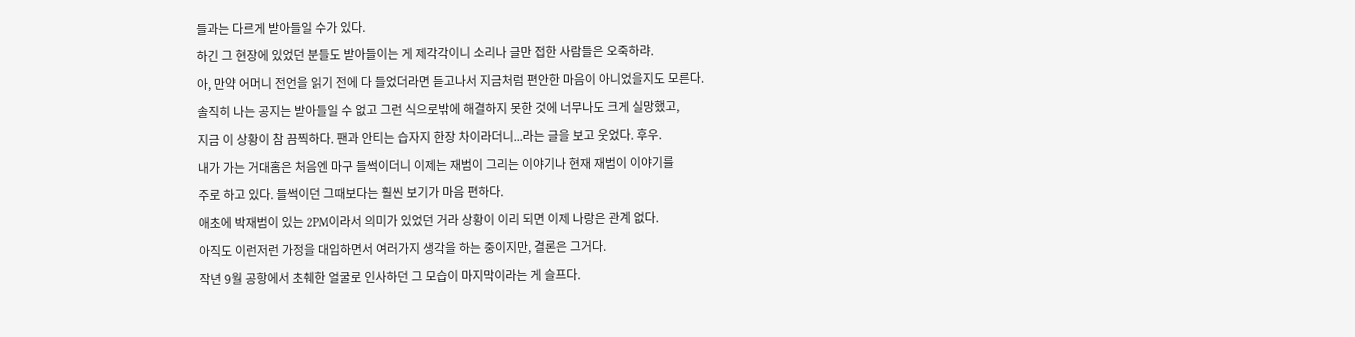들과는 다르게 받아들일 수가 있다.
하긴 그 현장에 있었던 분들도 받아들이는 게 제각각이니 소리나 글만 접한 사람들은 오죽하랴.
아, 만약 어머니 전언을 읽기 전에 다 들었더라면 듣고나서 지금처럼 편안한 마음이 아니었을지도 모른다.
솔직히 나는 공지는 받아들일 수 없고 그런 식으로밖에 해결하지 못한 것에 너무나도 크게 실망했고,
지금 이 상황이 참 끔찍하다. 팬과 안티는 습자지 한장 차이라더니...라는 글을 보고 웃었다. 후우.
내가 가는 거대홈은 처음엔 마구 들썩이더니 이제는 재범이 그리는 이야기나 현재 재범이 이야기를
주로 하고 있다. 들썩이던 그때보다는 훨씬 보기가 마음 편하다.
애초에 박재범이 있는 2PM이라서 의미가 있었던 거라 상황이 이리 되면 이제 나랑은 관계 없다.
아직도 이런저런 가정을 대입하면서 여러가지 생각을 하는 중이지만, 결론은 그거다.
작년 9월 공항에서 초췌한 얼굴로 인사하던 그 모습이 마지막이라는 게 슬프다.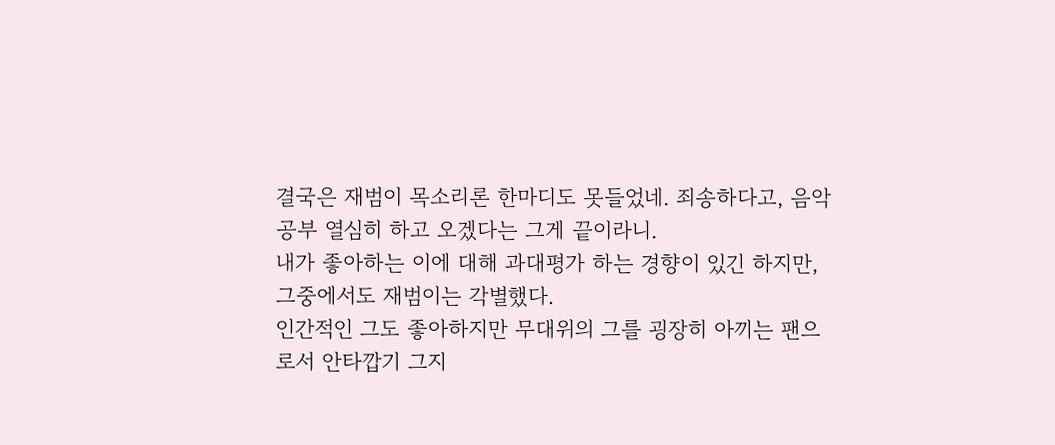결국은 재범이 목소리론 한마디도 못들었네. 죄송하다고, 음악 공부 열심히 하고 오겠다는 그게 끝이라니.
내가 좋아하는 이에 대해 과대평가 하는 경향이 있긴 하지만, 그중에서도 재범이는 각별했다.
인간적인 그도 좋아하지만 무대위의 그를 굉장히 아끼는 팬으로서 안타깝기 그지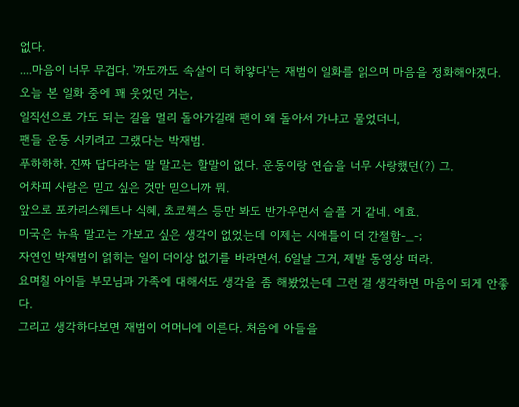없다.
....마음이 너무 무겁다. '까도까도 속살이 더 하얗다'는 재범이 일화를 읽으며 마음을 정화해야겠다.
오늘 본 일화 중에 꽤 웃었던 거는,
일직선으로 가도 되는 길을 멀리 돌아가길래 팬이 왜 돌아서 가냐고 물었더니,
팬들 운동 시키려고 그랬다는 박재범.
푸하하하. 진짜 답다라는 말 말고는 할말이 없다. 운동이랑 연습을 너무 사랑했던(?) 그.
어차피 사람은 믿고 싶은 것만 믿으니까 뭐.
앞으로 포카리스웨트나 식혜, 초코첵스 등만 봐도 반가우면서 슬플 거 같네. 에효.
미국은 뉴욕 말고는 가보고 싶은 생각이 없었는데 이제는 시애틀이 더 간절함-_-;
자연인 박재범이 얽히는 일이 더이상 없기를 바라면서. 6일날 그거, 제발 동영상 떠라.
요며칠 아이들 부모님과 가족에 대해서도 생각을 좀 해봤었는데 그런 걸 생각하면 마음이 되게 안좋다.
그리고 생각하다보면 재범이 어머니에 이른다. 처음에 아들을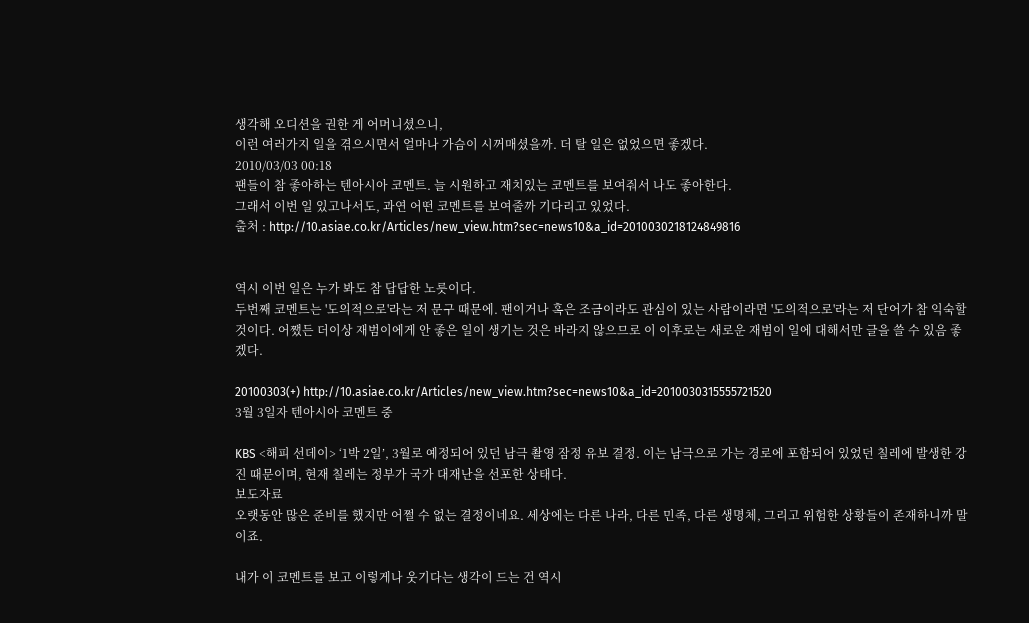생각해 오디션을 권한 게 어머니셨으니,
이런 여러가지 일을 겪으시면서 얼마나 가슴이 시꺼매셨을까. 더 탈 일은 없었으면 좋겠다.
2010/03/03 00:18
팬들이 참 좋아하는 텐아시아 코멘트. 늘 시원하고 재치있는 코멘트를 보여줘서 나도 좋아한다.
그래서 이번 일 있고나서도, 과연 어떤 코멘트를 보여줄까 기다리고 있었다.
출처 : http://10.asiae.co.kr/Articles/new_view.htm?sec=news10&a_id=2010030218124849816


역시 이번 일은 누가 봐도 참 답답한 노릇이다.
두번째 코멘트는 '도의적으로'라는 저 문구 때문에. 팬이거나 혹은 조금이라도 관심이 있는 사람이라면 '도의적으로'라는 저 단어가 참 익숙할 것이다. 어쨌든 더이상 재범이에게 안 좋은 일이 생기는 것은 바라지 않으므로 이 이후로는 새로운 재범이 일에 대해서만 글을 쓸 수 있음 좋겠다.

20100303(+) http://10.asiae.co.kr/Articles/new_view.htm?sec=news10&a_id=2010030315555721520
3월 3일자 텐아시아 코멘트 중

KBS <해피 선데이> ‘1박 2일’, 3월로 예정되어 있던 남극 촬영 잠정 유보 결정. 이는 남극으로 가는 경로에 포함되어 있었던 칠레에 발생한 강진 때문이며, 현재 칠레는 정부가 국가 대재난을 선포한 상태다.
보도자료
오랫동안 많은 준비를 했지만 어쩔 수 없는 결정이네요. 세상에는 다른 나라, 다른 민족, 다른 생명체, 그리고 위험한 상황들이 존재하니까 말이죠.

내가 이 코멘트를 보고 이렇게나 웃기다는 생각이 드는 건 역시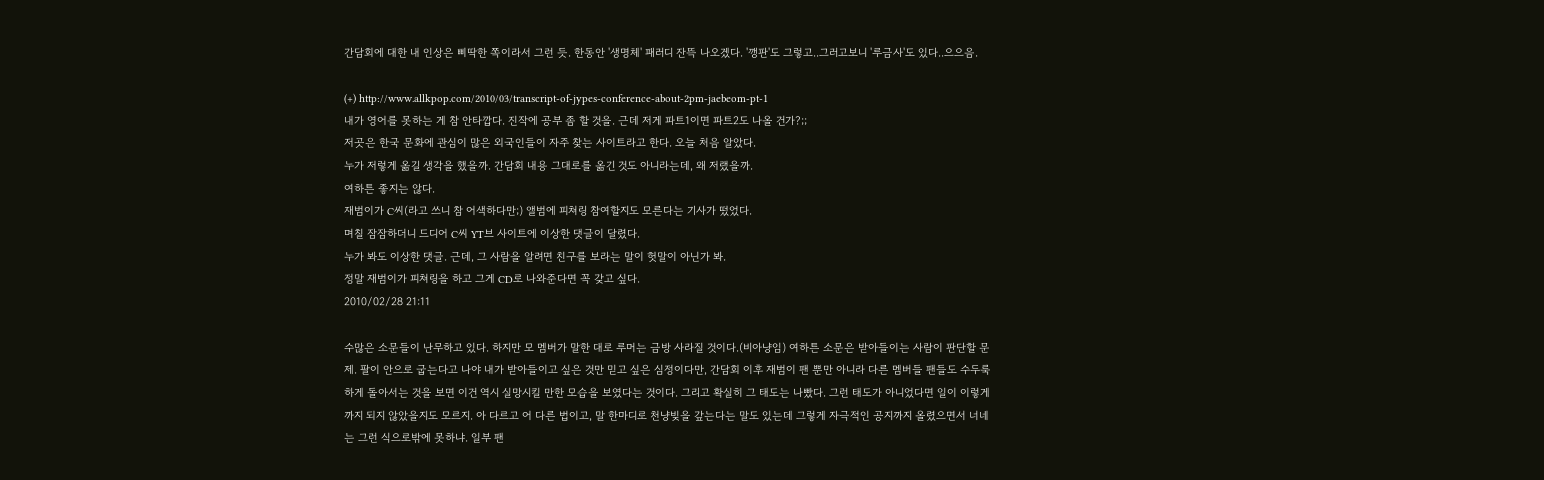간담회에 대한 내 인상은 삐딱한 쪽이라서 그런 듯. 한동안 '생명체' 패러디 잔뜩 나오겠다. '깽판'도 그렇고..그러고보니 '루금사'도 있다..으으음.

(+) http://www.allkpop.com/2010/03/transcript-of-jypes-conference-about-2pm-jaebeom-pt-1
내가 영어를 못하는 게 참 안타깝다. 진작에 공부 좀 할 것을. 근데 저게 파트1이면 파트2도 나올 건가?;;
저곳은 한국 문화에 관심이 많은 외국인들이 자주 찾는 사이트라고 한다. 오늘 처음 알았다.
누가 저렇게 옮길 생각을 했을까. 간담회 내용 그대로를 옮긴 것도 아니라는데, 왜 저랬을까.
여하튼 좋지는 않다.
재범이가 C씨(라고 쓰니 참 어색하다만;) 앨범에 피쳐링 참여할지도 모른다는 기사가 떴었다.
며칠 잠잠하더니 드디어 C씨 YT브 사이트에 이상한 댓글이 달렸다.
누가 봐도 이상한 댓글. 근데, 그 사람을 알려면 친구를 보라는 말이 헛말이 아닌가 봐.
정말 재범이가 피쳐링을 하고 그게 CD로 나와준다면 꼭 갖고 싶다.
2010/02/28 21:11

수많은 소문들이 난무하고 있다. 하지만 모 멤버가 말한 대로 루머는 금방 사라질 것이다.(비아냥임) 여하튼 소문은 받아들이는 사람이 판단할 문제. 팔이 안으로 굽는다고 나야 내가 받아들이고 싶은 것만 믿고 싶은 심정이다만, 간담회 이후 재범이 팬 뿐만 아니라 다른 멤버들 팬들도 수두룩하게 돌아서는 것을 보면 이건 역시 실망시킬 만한 모습을 보였다는 것이다. 그리고 확실히 그 태도는 나빴다. 그런 태도가 아니었다면 일이 이렇게까지 되지 않았을지도 모르지. 아 다르고 어 다른 법이고, 말 한마디로 천냥빚을 갚는다는 말도 있는데 그렇게 자극적인 공지까지 올렸으면서 너네는 그런 식으로밖에 못하냐. 일부 팬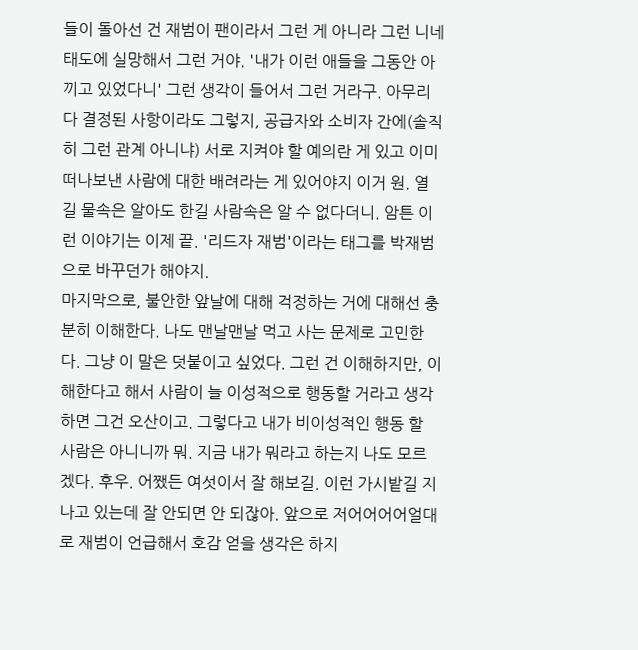들이 돌아선 건 재범이 팬이라서 그런 게 아니라 그런 니네 태도에 실망해서 그런 거야. '내가 이런 애들을 그동안 아끼고 있었다니' 그런 생각이 들어서 그런 거라구. 아무리 다 결정된 사항이라도 그렇지, 공급자와 소비자 간에(솔직히 그런 관계 아니냐) 서로 지켜야 할 예의란 게 있고 이미 떠나보낸 사람에 대한 배려라는 게 있어야지 이거 원. 열길 물속은 알아도 한길 사람속은 알 수 없다더니. 암튼 이런 이야기는 이제 끝. '리드자 재범'이라는 태그를 박재범으로 바꾸던가 해야지.
마지막으로, 불안한 앞날에 대해 걱정하는 거에 대해선 충분히 이해한다. 나도 맨날맨날 먹고 사는 문제로 고민한다. 그냥 이 말은 덧붙이고 싶었다. 그런 건 이해하지만, 이해한다고 해서 사람이 늘 이성적으로 행동할 거라고 생각하면 그건 오산이고. 그렇다고 내가 비이성적인 행동 할 사람은 아니니까 뭐. 지금 내가 뭐라고 하는지 나도 모르겠다. 후우. 어쨌든 여섯이서 잘 해보길. 이런 가시밭길 지나고 있는데 잘 안되면 안 되잖아. 앞으로 저어어어어얼대로 재범이 언급해서 호감 얻을 생각은 하지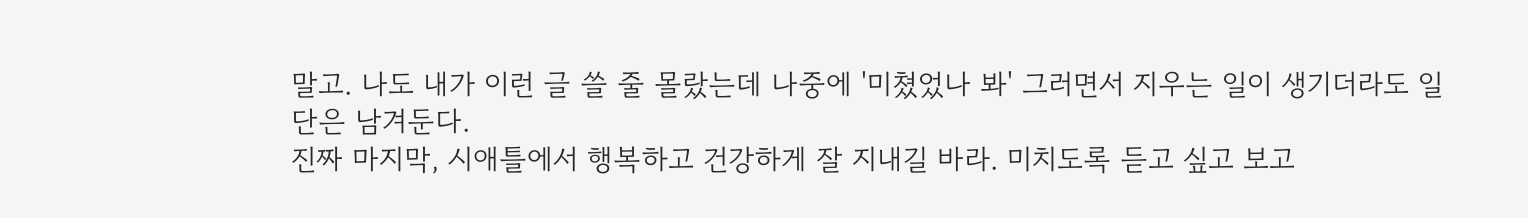말고. 나도 내가 이런 글 쓸 줄 몰랐는데 나중에 '미쳤었나 봐' 그러면서 지우는 일이 생기더라도 일단은 남겨둔다.
진짜 마지막, 시애틀에서 행복하고 건강하게 잘 지내길 바라. 미치도록 듣고 싶고 보고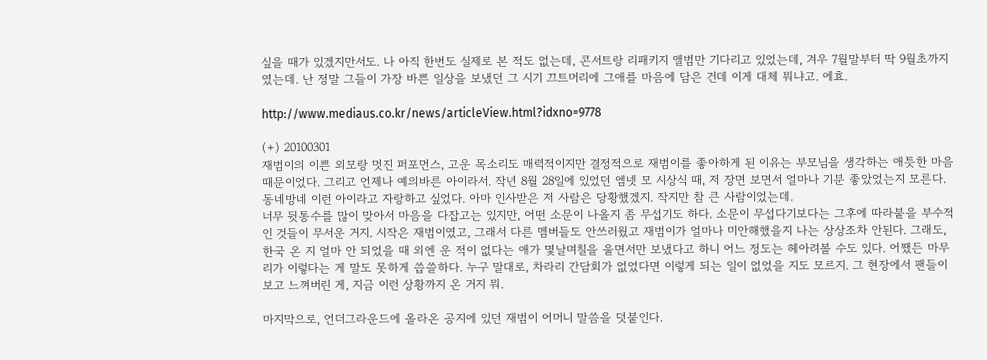싶을 때가 있겠지만서도. 나 아직 한번도 실제로 본 적도 없는데, 콘서트랑 리패키지 앨범만 기다리고 있었는데, 겨우 7월말부터 딱 9월초까지였는데. 난 정말 그들이 가장 바쁜 일상을 보냈던 그 시기 끄트머리에 그애를 마음에 담은 건데 이게 대체 뭐냐고. 에효.

http://www.mediaus.co.kr/news/articleView.html?idxno=9778

(+) 20100301
재범이의 이쁜 외모랑 멋진 퍼포먼스, 고운 목소리도 매력적이지만 결정적으로 재범이를 좋아하게 된 이유는 부모님을 생각하는 애틋한 마음 때문이었다. 그리고 언제나 예의바른 아이라서. 작년 8월 28일에 있었던 엠넷 모 시상식 때, 저 장면 보면서 얼마나 기분 좋았었는지 모른다. 동네방네 이런 아이라고 자랑하고 싶었다. 아마 인사받은 저 사람은 당황했겠지. 작지만 참 큰 사람이었는데.
너무 뒷통수를 많이 맞아서 마음을 다잡고는 있지만, 어떤 소문이 나올지 좀 무섭기도 하다. 소문이 무섭다기보다는 그후에 따라붙을 부수적인 것들이 무서운 거지. 시작은 재범이였고, 그래서 다른 멤버들도 안쓰러웠고 재범이가 얼마나 미안해했을지 나는 상상조차 안된다. 그래도, 한국 온 지 얼마 안 되었을 때 외엔 운 적이 없다는 애가 몇날며칠을 울면서만 보냈다고 하니 어느 정도는 헤아려볼 수도 있다. 어쨌든 마무리가 이렇다는 게 말도 못하게 씁쓸하다. 누구 말대로, 차라리 간담회가 없었다면 이렇게 되는 일이 없었을 지도 모르지. 그 현장에서 팬들이 보고 느껴버린 게, 지금 이런 상황까지 온 거지 뭐.

마지막으로, 언더그라운드에 올라온 공지에 있던 재범이 어머니 말씀을 덧붙인다.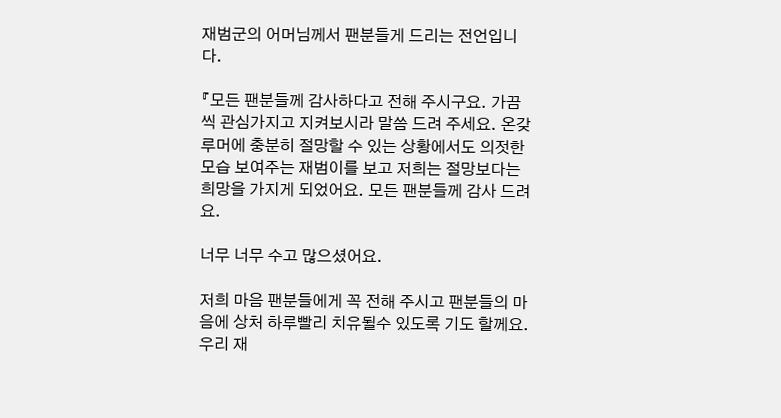재범군의 어머님께서 팬분들게 드리는 전언입니다.

『모든 팬분들께 감사하다고 전해 주시구요. 가끔씩 관심가지고 지켜보시라 말씀 드려 주세요. 온갖 루머에 충분히 절망할 수 있는 상황에서도 의젓한 모습 보여주는 재범이를 보고 저희는 절망보다는 희망을 가지게 되었어요. 모든 팬분들께 감사 드려요.

너무 너무 수고 많으셨어요.

저희 마음 팬분들에게 꼭 전해 주시고 팬분들의 마음에 상처 하루빨리 치유될수 있도록 기도 할께요. 우리 재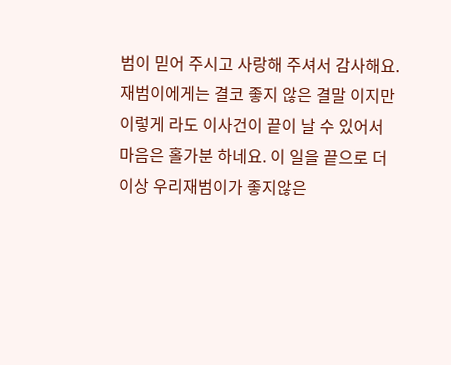범이 믿어 주시고 사랑해 주셔서 감사해요. 재범이에게는 결코 좋지 않은 결말 이지만 이렇게 라도 이사건이 끝이 날 수 있어서 마음은 홀가분 하네요. 이 일을 끝으로 더 이상 우리재범이가 좋지않은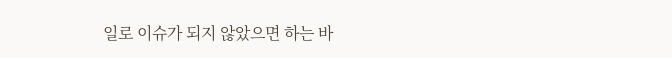일로 이슈가 되지 않았으면 하는 바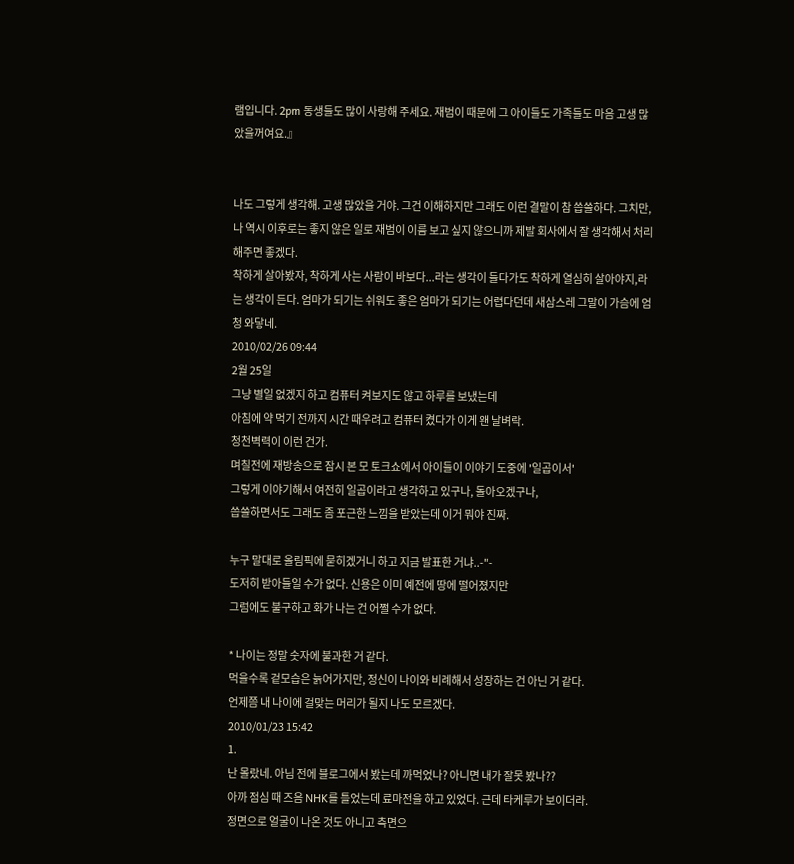램입니다. 2pm 동생들도 많이 사랑해 주세요. 재범이 때문에 그 아이들도 가족들도 마음 고생 많았을꺼여요.』


나도 그렇게 생각해. 고생 많았을 거야. 그건 이해하지만 그래도 이런 결말이 참 씁쓸하다. 그치만, 나 역시 이후로는 좋지 않은 일로 재범이 이름 보고 싶지 않으니까 제발 회사에서 잘 생각해서 처리해주면 좋겠다.
착하게 살아봤자, 착하게 사는 사람이 바보다...라는 생각이 들다가도 착하게 열심히 살아야지,라는 생각이 든다. 엄마가 되기는 쉬워도 좋은 엄마가 되기는 어렵다던데 새삼스레 그말이 가슴에 엄청 와닿네.
2010/02/26 09:44
2월 25일
그냥 별일 없겠지 하고 컴퓨터 켜보지도 않고 하루를 보냈는데
아침에 약 먹기 전까지 시간 때우려고 컴퓨터 켰다가 이게 왠 날벼락.
청천벽력이 이런 건가.
며칠전에 재방송으로 잠시 본 모 토크쇼에서 아이들이 이야기 도중에 '일곱이서'
그렇게 이야기해서 여전히 일곱이라고 생각하고 있구나, 돌아오겠구나,
씁쓸하면서도 그래도 좀 포근한 느낌을 받았는데 이거 뭐야 진짜.

누구 말대로 올림픽에 묻히겠거니 하고 지금 발표한 거냐..-"-
도저히 받아들일 수가 없다. 신용은 이미 예전에 땅에 떨어졌지만
그럼에도 불구하고 화가 나는 건 어쩔 수가 없다.

* 나이는 정말 숫자에 불과한 거 같다.
먹을수록 겉모습은 늙어가지만, 정신이 나이와 비례해서 성장하는 건 아닌 거 같다.
언제쯤 내 나이에 걸맞는 머리가 될지 나도 모르겠다.
2010/01/23 15:42
1.
난 몰랐네. 아님 전에 블로그에서 봤는데 까먹었나? 아니면 내가 잘못 봤나??
아까 점심 때 즈음 NHK를 틀었는데 료마전을 하고 있었다. 근데 타케루가 보이더라.
정면으로 얼굴이 나온 것도 아니고 측면으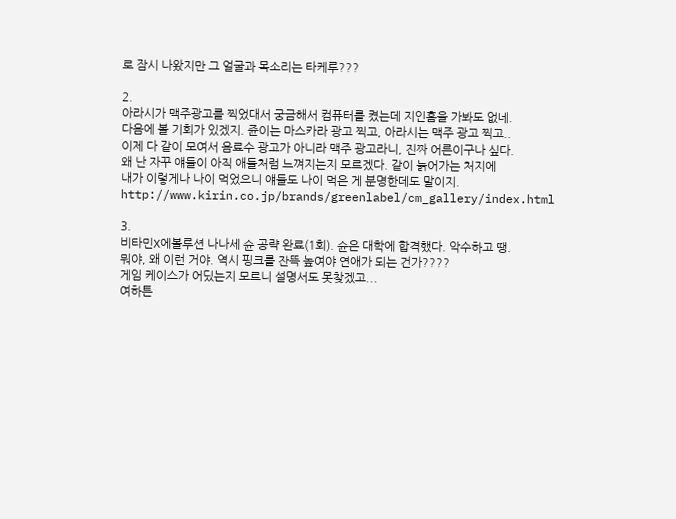로 잠시 나왔지만 그 얼굴과 목소리는 타케루???

2.
아라시가 맥주광고를 찍었대서 궁금해서 컴퓨터를 켰는데 지인홈을 가봐도 없네.
다음에 볼 기회가 있겠지. 쥰이는 마스카라 광고 찍고, 아라시는 맥주 광고 찍고..
이제 다 같이 모여서 음료수 광고가 아니라 맥주 광고라니, 진짜 어른이구나 싶다.
왜 난 자꾸 얘들이 아직 애들처럼 느껴지는지 모르겠다. 같이 늙어가는 처지에
내가 이렇게나 나이 먹었으니 얘들도 나이 먹은 게 분명한데도 말이지.
http://www.kirin.co.jp/brands/greenlabel/cm_gallery/index.html

3.
비타민X에볼루션 나나세 슌 공략 완료(1회). 슌은 대학에 합격했다. 악수하고 땡.
뭐야, 왜 이런 거야. 역시 핑크를 잔뜩 높여야 연애가 되는 건가????
게임 케이스가 어딨는지 모르니 설명서도 못찾겠고...
여하튼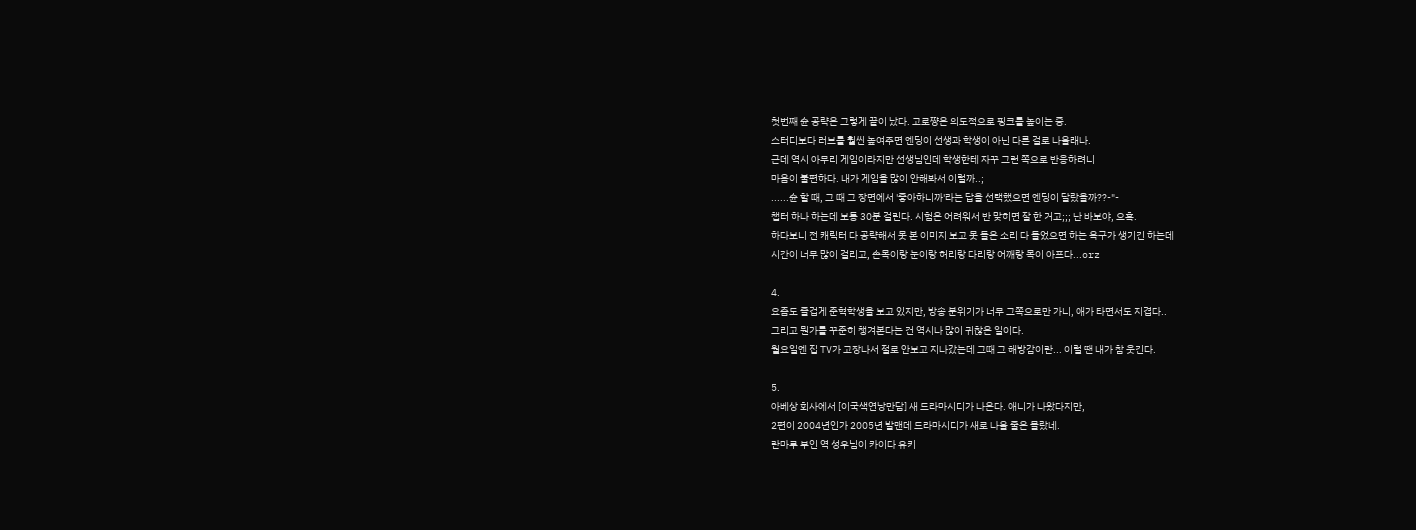첫번째 슌 공략은 그렇게 끝이 났다. 고로쨩은 의도적으로 핑크를 높이는 중.
스터디보다 러브를 훨씬 높여주면 엔딩이 선생과 학생이 아닌 다른 걸로 나올래나.
근데 역시 아무리 게임이라지만 선생님인데 학생한테 자꾸 그런 쪽으로 반응하려니
마음이 불편하다. 내가 게임을 많이 안해봐서 이럴까..;
......슌 할 때, 그 때 그 장면에서 '좋아하니까'라는 답을 선택했으면 엔딩이 달랐을까??-"-
챕터 하나 하는데 보통 30분 걸린다. 시험은 어려워서 반 맞히면 잘 한 거고;;; 난 바보야, 으흑.
하다보니 전 캐릭터 다 공략해서 못 본 이미지 보고 못 들은 소리 다 들었으면 하는 욕구가 생기긴 하는데
시간이 너무 많이 걸리고, 손목이랑 눈이랑 허리랑 다리랑 어깨랑 목이 아프다...orz

4.
요즘도 즐겁게 준혁학생을 보고 있지만, 방송 분위기가 너무 그쪽으로만 가니, 애가 타면서도 지겹다..
그리고 뭔가를 꾸준히 챙겨본다는 건 역시나 많이 귀찮은 일이다.
월요일엔 집 TV가 고장나서 절로 안보고 지나갔는데 그때 그 해방감이란... 이럴 땐 내가 참 웃긴다.

5.
아베상 회사에서 [이국색연낭만담] 새 드라마시디가 나온다. 애니가 나왔다지만,
2편이 2004년인가 2005년 발맨데 드라마시디가 새로 나올 줄은 몰랐네.
란마루 부인 역 성우님이 카이다 유키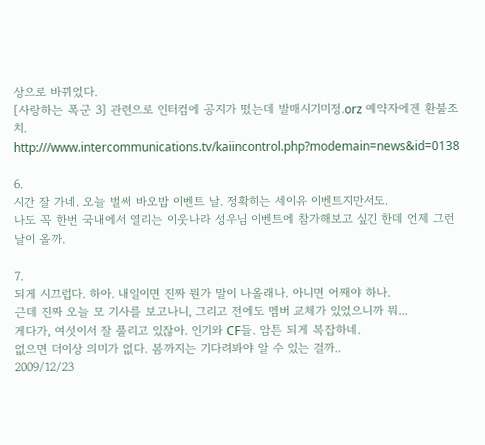상으로 바뀌었다.
[사랑하는 폭군 3] 관련으로 인터컴에 공지가 떴는데 발매시기미정.orz 예약자에겐 환불조치.
http:///www.intercommunications.tv/kaiincontrol.php?modemain=news&id=0138

6.
시간 잘 가네. 오늘 벌써 바오밥 이벤트 날. 정확히는 세이유 이벤트지만서도.
나도 꼭 한번 국내에서 열리는 이웃나라 성우님 이벤트에 참가해보고 싶긴 한데 언제 그런 날이 올까.

7.
되게 시끄럽다. 하아. 내일이면 진짜 뭔가 말이 나올래나. 아니면 어째야 하나.
근데 진짜 오늘 모 기사를 보고나니, 그리고 전에도 멤버 교체가 있었으니까 뭐...
게다가, 여섯이서 잘 풀리고 있잖아. 인기와 CF들. 암튼 되게 복잡하네.
없으면 더이상 의미가 없다. 봄까지는 기다려봐야 알 수 있는 걸까..
2009/12/23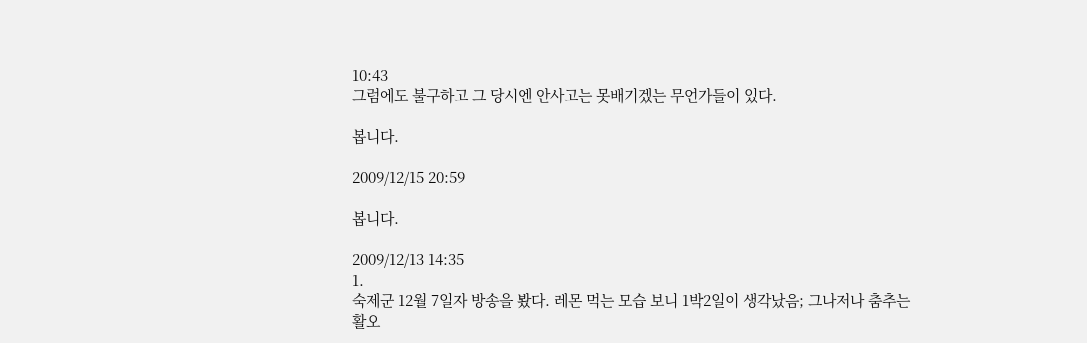10:43
그럼에도 불구하고 그 당시엔 안사고는 못배기겠는 무언가들이 있다.

봅니다.

2009/12/15 20:59

봅니다.

2009/12/13 14:35
1.
숙제군 12월 7일자 방송을 봤다. 레몬 먹는 모습 보니 1박2일이 생각났음; 그나저나 춤추는 활오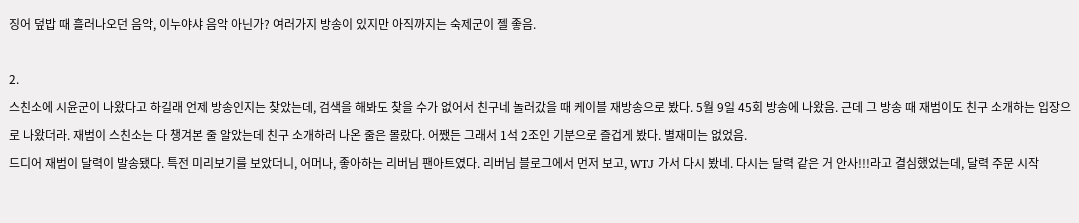징어 덮밥 때 흘러나오던 음악, 이누야샤 음악 아닌가? 여러가지 방송이 있지만 아직까지는 숙제군이 젤 좋음.

2.
스친소에 시윤군이 나왔다고 하길래 언제 방송인지는 찾았는데, 검색을 해봐도 찾을 수가 없어서 친구네 놀러갔을 때 케이블 재방송으로 봤다. 5월 9일 45회 방송에 나왔음. 근데 그 방송 때 재범이도 친구 소개하는 입장으로 나왔더라. 재범이 스친소는 다 챙겨본 줄 알았는데 친구 소개하러 나온 줄은 몰랐다. 어쨌든 그래서 1석 2조인 기분으로 즐겁게 봤다. 별재미는 없었음.
드디어 재범이 달력이 발송됐다. 특전 미리보기를 보았더니, 어머나, 좋아하는 리버님 팬아트였다. 리버님 블로그에서 먼저 보고, WTJ 가서 다시 봤네. 다시는 달력 같은 거 안사!!!라고 결심했었는데, 달력 주문 시작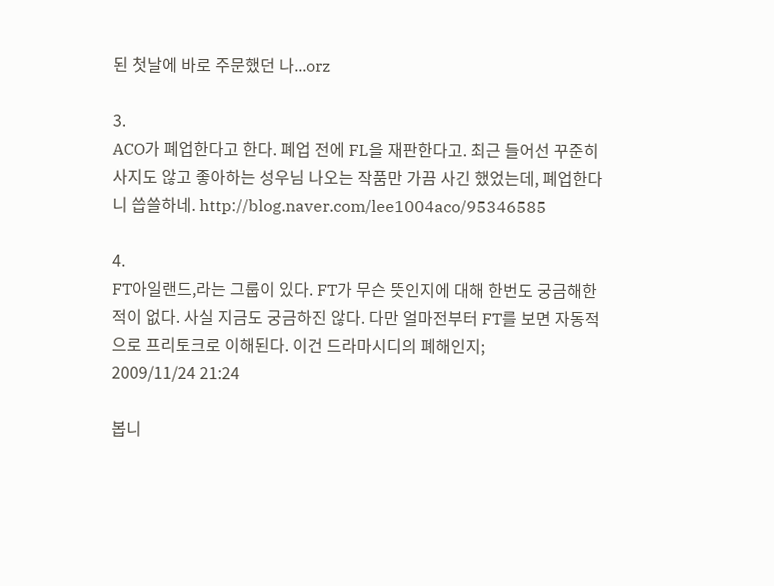된 첫날에 바로 주문했던 나...orz

3.
ACO가 폐업한다고 한다. 폐업 전에 FL을 재판한다고. 최근 들어선 꾸준히 사지도 않고 좋아하는 성우님 나오는 작품만 가끔 사긴 했었는데, 폐업한다니 씁쓸하네. http://blog.naver.com/lee1004aco/95346585

4.
FT아일랜드,라는 그룹이 있다. FT가 무슨 뜻인지에 대해 한번도 궁금해한 적이 없다. 사실 지금도 궁금하진 않다. 다만 얼마전부터 FT를 보면 자동적으로 프리토크로 이해된다. 이건 드라마시디의 폐해인지;
2009/11/24 21:24

봅니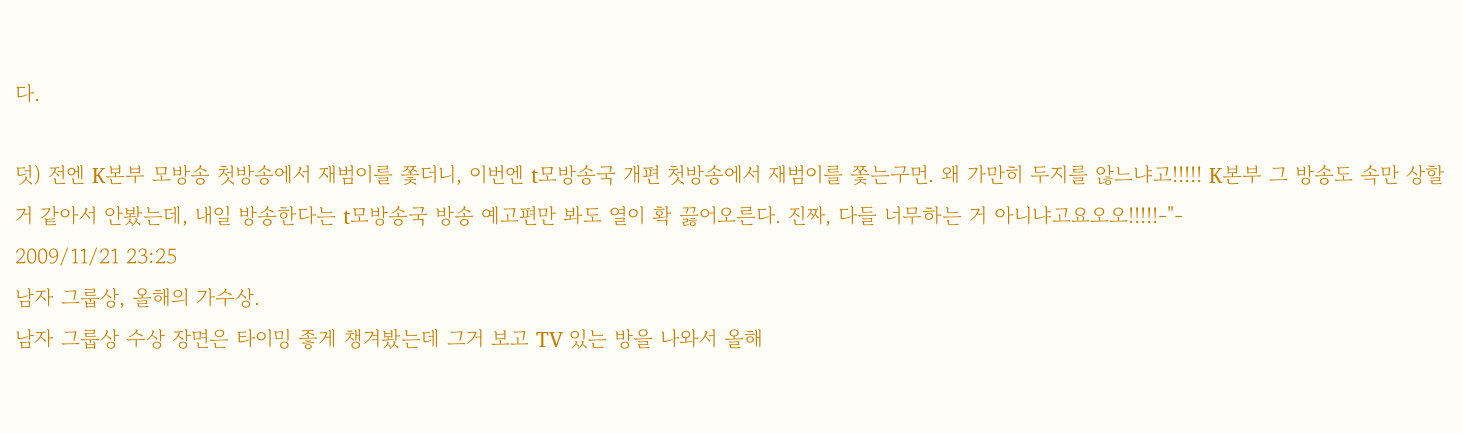다.

덧) 전엔 K본부 모방송 첫방송에서 재범이를 쫓더니, 이번엔 t모방송국 개편 첫방송에서 재범이를 쫓는구먼. 왜 가만히 두지를 않느냐고!!!!! K본부 그 방송도 속만 상할 거 같아서 안봤는데, 내일 방송한다는 t모방송국 방송 예고편만 봐도 열이 확 끓어오른다. 진짜, 다들 너무하는 거 아니냐고요오오!!!!!-"-
2009/11/21 23:25
남자 그룹상, 올해의 가수상.
남자 그룹상 수상 장면은 타이밍 좋게 챙겨봤는데 그거 보고 TV 있는 방을 나와서 올해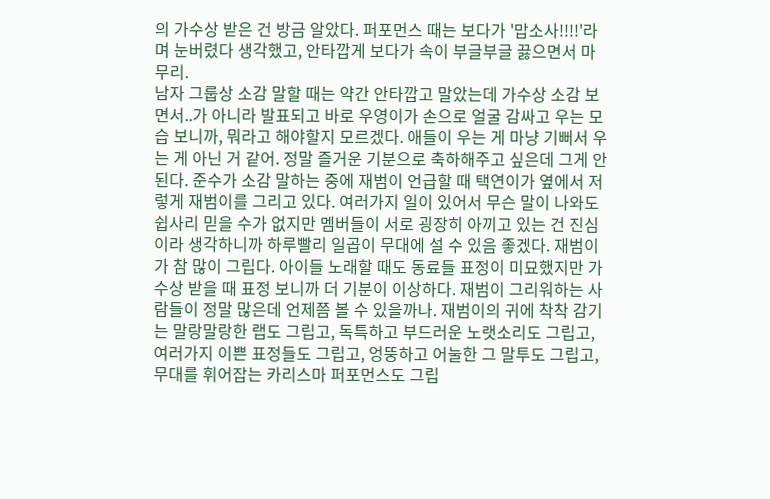의 가수상 받은 건 방금 알았다. 퍼포먼스 때는 보다가 '맙소사!!!!'라며 눈버렸다 생각했고, 안타깝게 보다가 속이 부글부글 끓으면서 마무리.
남자 그룹상 소감 말할 때는 약간 안타깝고 말았는데 가수상 소감 보면서..가 아니라 발표되고 바로 우영이가 손으로 얼굴 감싸고 우는 모습 보니까, 뭐라고 해야할지 모르겠다. 애들이 우는 게 마냥 기뻐서 우는 게 아닌 거 같어. 정말 즐거운 기분으로 축하해주고 싶은데 그게 안된다. 준수가 소감 말하는 중에 재범이 언급할 때 택연이가 옆에서 저렇게 재범이를 그리고 있다. 여러가지 일이 있어서 무슨 말이 나와도 쉽사리 믿을 수가 없지만 멤버들이 서로 굉장히 아끼고 있는 건 진심이라 생각하니까 하루빨리 일곱이 무대에 설 수 있음 좋겠다. 재범이가 참 많이 그립다. 아이들 노래할 때도 동료들 표정이 미묘했지만 가수상 받을 때 표정 보니까 더 기분이 이상하다. 재범이 그리워하는 사람들이 정말 많은데 언제쯤 볼 수 있을까나. 재범이의 귀에 착착 감기는 말랑말랑한 랩도 그립고, 독특하고 부드러운 노랫소리도 그립고, 여러가지 이쁜 표정들도 그립고, 엉뚱하고 어눌한 그 말투도 그립고, 무대를 휘어잡는 카리스마 퍼포먼스도 그립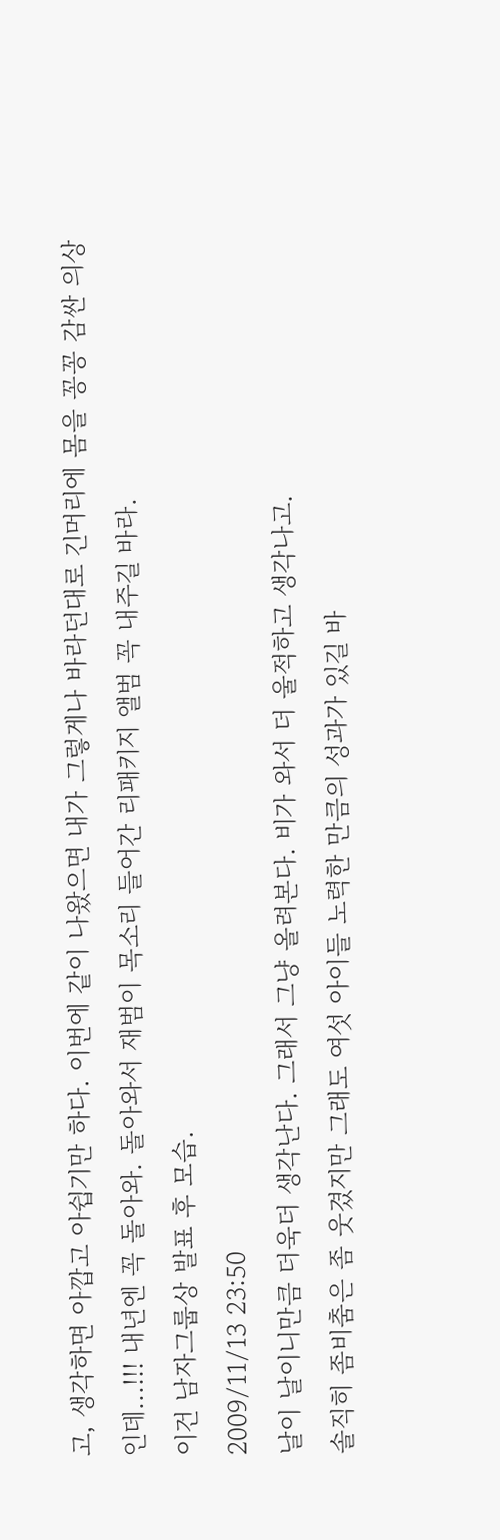고, 생각하면 아깝고 아쉽기만 하다. 이번에 같이 나왔으면 내가 그렇게나 바라던대로 긴머리에 몸을 꽁꽁 감싼 의상인데...!!! 내년엔 꼭 돌아와. 돌아와서 재범이 목소리 들어간 리패키지 앨범 꼭 내주길 바라.
이건 남자그룹상 발표 후 모습.
2009/11/13 23:50
날이 날이니만큼 더욱더 생각난다. 그래서 그냥 올려본다. 비가 와서 더 울적하고 생각나고.
솔직히 좀비춤은 좀 웃겼지만 그래도 여섯 아이들 노력한 만큼의 성과가 있길 바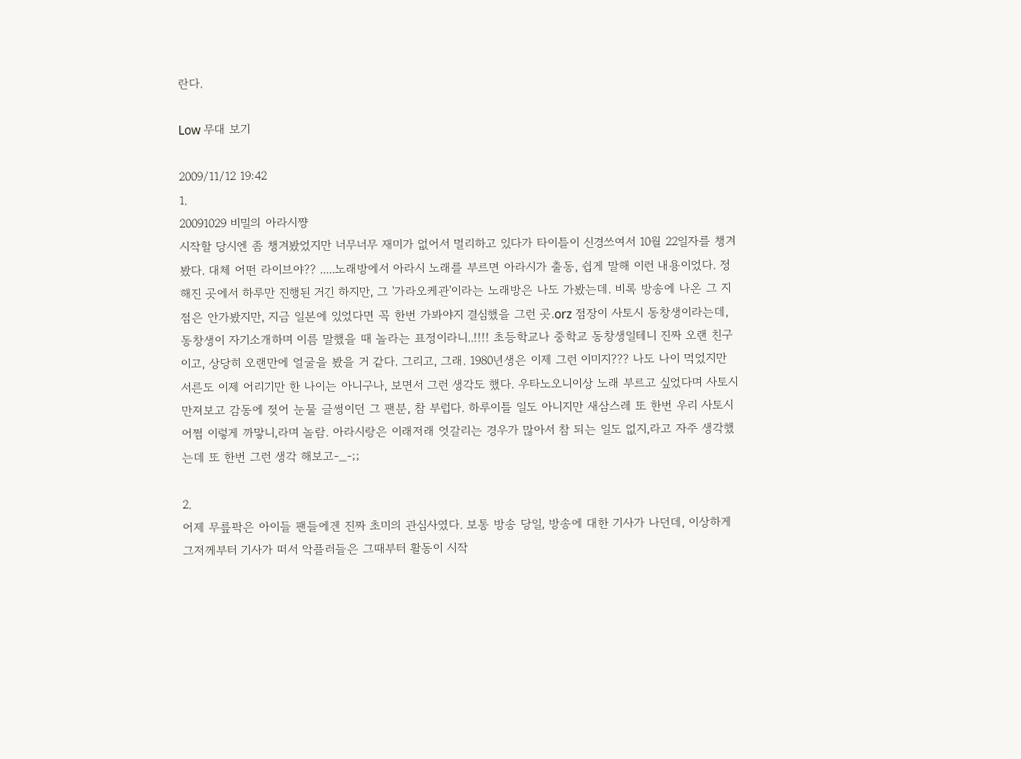란다.

Low 무대 보기

2009/11/12 19:42
1.
20091029 비밀의 아라시쨩
시작할 당시엔 좀 챙겨봤었지만 너무너무 재미가 없어서 멀리하고 있다가 타이틀이 신경쓰여서 10월 22일자를 챙겨봤다. 대체 어떤 라이브야?? .....노래방에서 아라시 노래를 부르면 아라시가 출동, 쉽게 말해 이런 내용이었다. 정해진 곳에서 하루만 진행된 거긴 하지만, 그 '가라오케관'이라는 노래방은 나도 가봤는데. 비록 방송에 나온 그 지점은 안가봤지만, 지금 일본에 있었다면 꼭 한번 가봐야지 결심했을 그런 곳.orz 점장이 사토시 동창생이라는데, 동창생이 자기소개하며 이름 말했을 때 놀라는 표정이라니..!!!! 초등학교나 중학교 동창생일테니 진짜 오랜 친구이고, 상당히 오랜만에 얼굴을 봤을 거 같다. 그리고, 그래. 1980년생은 이제 그런 이미지??? 나도 나이 먹었지만 서른도 이제 어리기만 한 나이는 아니구나, 보면서 그런 생각도 했다. 우타노오니이상 노래 부르고 싶었다며 사토시 만져보고 감동에 젖어 눈물 글썽이던 그 팬분, 참 부럽다. 하루이틀 일도 아니지만 새삼스레 또 한번 우리 사토시 어쩜 이렇게 까맣니,라며 놀람. 아라시랑은 이래저래 엇갈리는 경우가 많아서 참 되는 일도 없지,라고 자주 생각했는데 또 한번 그런 생각 해보고-_-;;

2.
어제 무릎팍은 아이들 팬들에겐 진짜 초미의 관심사였다. 보통 방송 당일, 방송에 대한 기사가 나던데, 이상하게 그저께부터 기사가 떠서 악플러들은 그때부터 활동이 시작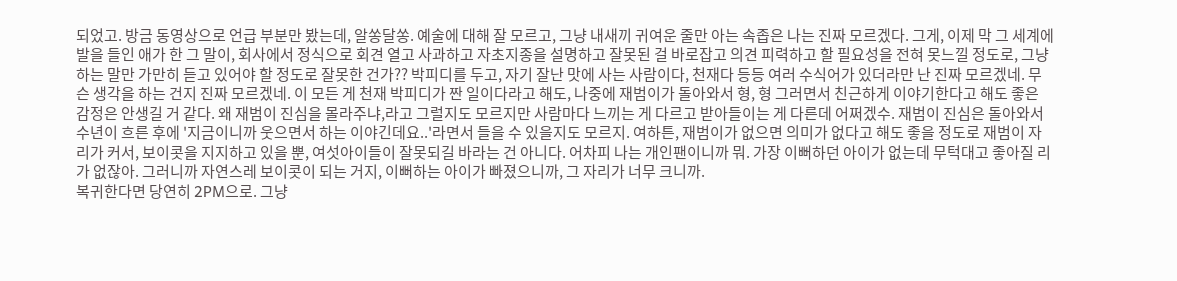되었고. 방금 동영상으로 언급 부분만 봤는데, 알쏭달쏭. 예술에 대해 잘 모르고, 그냥 내새끼 귀여운 줄만 아는 속좁은 나는 진짜 모르겠다. 그게, 이제 막 그 세계에 발을 들인 애가 한 그 말이, 회사에서 정식으로 회견 열고 사과하고 자초지종을 설명하고 잘못된 걸 바로잡고 의견 피력하고 할 필요성을 전혀 못느낄 정도로, 그냥 하는 말만 가만히 듣고 있어야 할 정도로 잘못한 건가?? 박피디를 두고, 자기 잘난 맛에 사는 사람이다, 천재다 등등 여러 수식어가 있더라만 난 진짜 모르겠네. 무슨 생각을 하는 건지 진짜 모르겠네. 이 모든 게 천재 박피디가 짠 일이다라고 해도, 나중에 재범이가 돌아와서 형, 형 그러면서 친근하게 이야기한다고 해도 좋은 감정은 안생길 거 같다. 왜 재범이 진심을 몰라주냐,라고 그럴지도 모르지만 사람마다 느끼는 게 다르고 받아들이는 게 다른데 어쩌겠수. 재범이 진심은 돌아와서 수년이 흐른 후에 '지금이니까 웃으면서 하는 이야긴데요..'라면서 들을 수 있을지도 모르지. 여하튼, 재범이가 없으면 의미가 없다고 해도 좋을 정도로 재범이 자리가 커서, 보이콧을 지지하고 있을 뿐, 여섯아이들이 잘못되길 바라는 건 아니다. 어차피 나는 개인팬이니까 뭐. 가장 이뻐하던 아이가 없는데 무턱대고 좋아질 리가 없잖아. 그러니까 자연스레 보이콧이 되는 거지, 이뻐하는 아이가 빠졌으니까, 그 자리가 너무 크니까.
복귀한다면 당연히 2PM으로. 그냥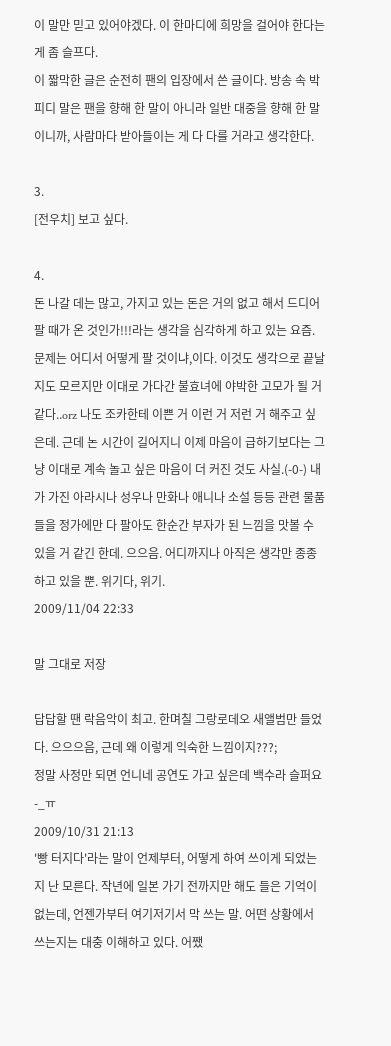이 말만 믿고 있어야겠다. 이 한마디에 희망을 걸어야 한다는 게 좀 슬프다.
이 짧막한 글은 순전히 팬의 입장에서 쓴 글이다. 방송 속 박피디 말은 팬을 향해 한 말이 아니라 일반 대중을 향해 한 말이니까, 사람마다 받아들이는 게 다 다를 거라고 생각한다.

3.
[전우치] 보고 싶다.

4.
돈 나갈 데는 많고, 가지고 있는 돈은 거의 없고 해서 드디어 팔 때가 온 것인가!!!라는 생각을 심각하게 하고 있는 요즘. 문제는 어디서 어떻게 팔 것이냐,이다. 이것도 생각으로 끝날지도 모르지만 이대로 가다간 불효녀에 야박한 고모가 될 거 같다..orz 나도 조카한테 이쁜 거 이런 거 저런 거 해주고 싶은데. 근데 논 시간이 길어지니 이제 마음이 급하기보다는 그냥 이대로 계속 놀고 싶은 마음이 더 커진 것도 사실.(-0-) 내가 가진 아라시나 성우나 만화나 애니나 소설 등등 관련 물품들을 정가에만 다 팔아도 한순간 부자가 된 느낌을 맛볼 수 있을 거 같긴 한데. 으으음. 어디까지나 아직은 생각만 종종 하고 있을 뿐. 위기다, 위기.
2009/11/04 22:33

말 그대로 저장

답답할 땐 락음악이 최고. 한며칠 그랑로데오 새앨범만 들었다. 으으으음, 근데 왜 이렇게 익숙한 느낌이지???;
정말 사정만 되면 언니네 공연도 가고 싶은데 백수라 슬퍼요-_ㅠ
2009/10/31 21:13
'빵 터지다'라는 말이 언제부터, 어떻게 하여 쓰이게 되었는지 난 모른다. 작년에 일본 가기 전까지만 해도 들은 기억이 없는데, 언젠가부터 여기저기서 막 쓰는 말. 어떤 상황에서 쓰는지는 대충 이해하고 있다. 어쨌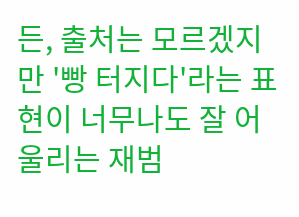든, 출처는 모르겠지만 '빵 터지다'라는 표현이 너무나도 잘 어울리는 재범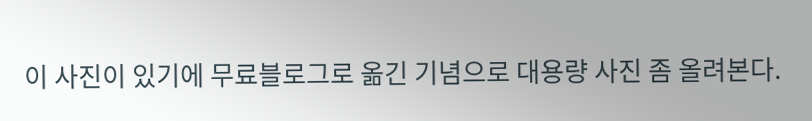이 사진이 있기에 무료블로그로 옮긴 기념으로 대용량 사진 좀 올려본다.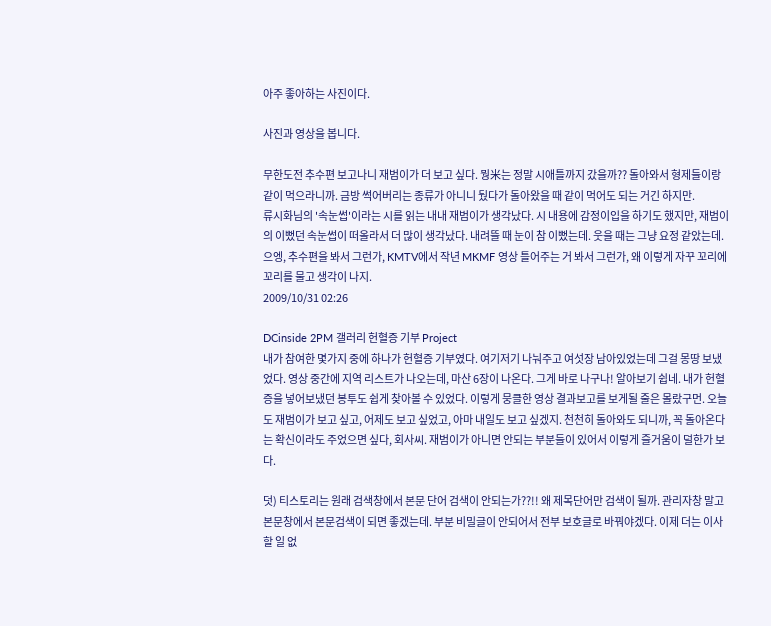아주 좋아하는 사진이다.

사진과 영상을 봅니다.

무한도전 추수편 보고나니 재범이가 더 보고 싶다. 뭥米는 정말 시애틀까지 갔을까?? 돌아와서 형제들이랑 같이 먹으라니까. 금방 썩어버리는 종류가 아니니 뒀다가 돌아왔을 때 같이 먹어도 되는 거긴 하지만.
류시화님의 '속눈썹'이라는 시를 읽는 내내 재범이가 생각났다. 시 내용에 감정이입을 하기도 했지만, 재범이의 이뻤던 속눈썹이 떠올라서 더 많이 생각났다. 내려뜰 때 눈이 참 이뻤는데. 웃을 때는 그냥 요정 같았는데. 으엥, 추수편을 봐서 그런가, KMTV에서 작년 MKMF 영상 틀어주는 거 봐서 그런가, 왜 이렇게 자꾸 꼬리에 꼬리를 물고 생각이 나지.
2009/10/31 02:26

DCinside 2PM 갤러리 헌혈증 기부 Project
내가 참여한 몇가지 중에 하나가 헌혈증 기부였다. 여기저기 나눠주고 여섯장 남아있었는데 그걸 몽땅 보냈었다. 영상 중간에 지역 리스트가 나오는데, 마산 6장이 나온다. 그게 바로 나구나! 알아보기 쉽네. 내가 헌혈증을 넣어보냈던 봉투도 쉽게 찾아볼 수 있었다. 이렇게 뭉클한 영상 결과보고를 보게될 줄은 몰랐구먼. 오늘도 재범이가 보고 싶고, 어제도 보고 싶었고, 아마 내일도 보고 싶겠지. 천천히 돌아와도 되니까, 꼭 돌아온다는 확신이라도 주었으면 싶다, 회사씨. 재범이가 아니면 안되는 부분들이 있어서 이렇게 즐거움이 덜한가 보다.

덧) 티스토리는 원래 검색창에서 본문 단어 검색이 안되는가??!! 왜 제목단어만 검색이 될까. 관리자창 말고 본문창에서 본문검색이 되면 좋겠는데. 부분 비밀글이 안되어서 전부 보호글로 바꿔야겠다. 이제 더는 이사할 일 없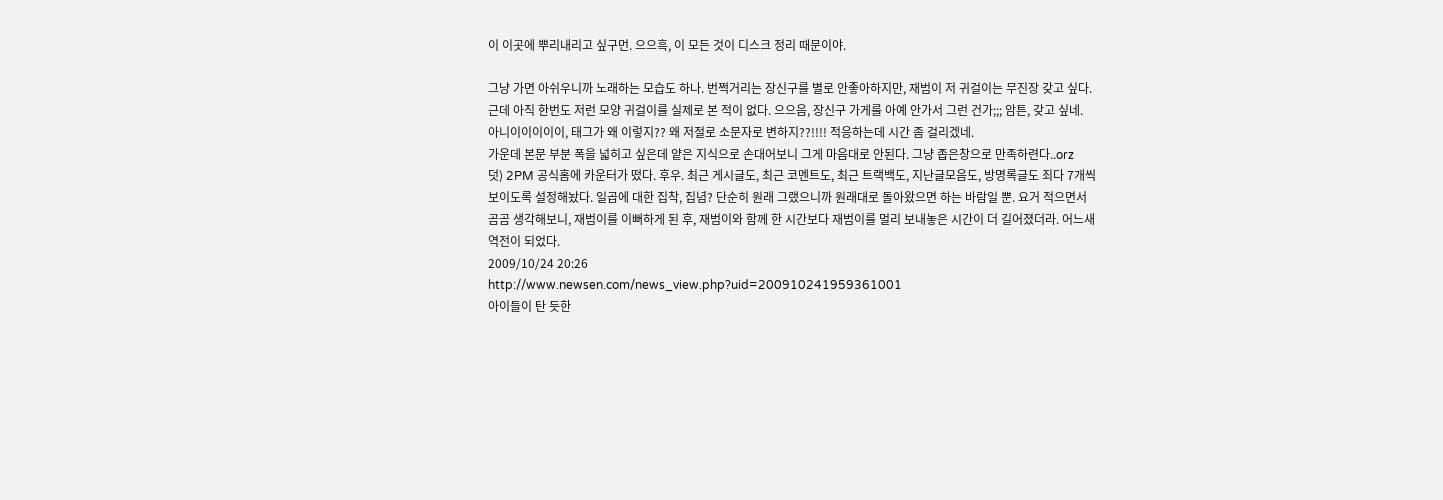이 이곳에 뿌리내리고 싶구먼. 으으흑, 이 모든 것이 디스크 정리 때문이야.

그냥 가면 아쉬우니까 노래하는 모습도 하나. 번쩍거리는 장신구를 별로 안좋아하지만, 재범이 저 귀걸이는 무진장 갖고 싶다. 근데 아직 한번도 저런 모양 귀걸이를 실제로 본 적이 없다. 으으음, 장신구 가게를 아예 안가서 그런 건가;;; 암튼, 갖고 싶네.
아니이이이이이, 태그가 왜 이렇지?? 왜 저절로 소문자로 변하지??!!!! 적응하는데 시간 좀 걸리겠네.
가운데 본문 부분 폭을 넓히고 싶은데 얕은 지식으로 손대어보니 그게 마음대로 안된다. 그냥 좁은창으로 만족하련다..orz
덧) 2PM 공식홈에 카운터가 떴다. 후우. 최근 게시글도, 최근 코멘트도, 최근 트랙백도, 지난글모음도, 방명록글도 죄다 7개씩 보이도록 설정해놨다. 일곱에 대한 집착, 집념? 단순히 원래 그랬으니까 원래대로 돌아왔으면 하는 바람일 뿐. 요거 적으면서 곰곰 생각해보니, 재범이를 이뻐하게 된 후, 재범이와 함께 한 시간보다 재범이를 멀리 보내놓은 시간이 더 길어졌더라. 어느새 역전이 되었다.
2009/10/24 20:26
http://www.newsen.com/news_view.php?uid=200910241959361001
아이들이 탄 듯한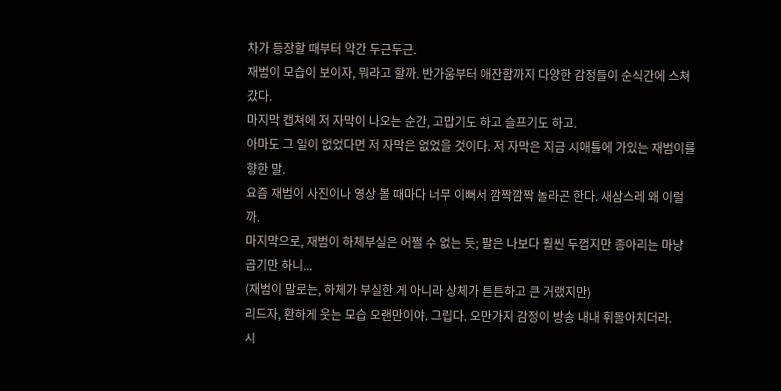차가 등장할 때부터 약간 두근두근.
재범이 모습이 보이자, 뭐라고 할까. 반가움부터 애잔함까지 다양한 감정들이 순식간에 스쳐갔다.
마지막 캡쳐에 저 자막이 나오는 순간, 고맙기도 하고 슬프기도 하고.
아마도 그 일이 없었다면 저 자막은 없었을 것이다. 저 자막은 지금 시애틀에 가있는 재범이를 향한 말.
요즘 재범이 사진이나 영상 볼 때마다 너무 이뻐서 깜짝깜짝 놀라곤 한다. 새삼스레 왜 이럴까.
마지막으로, 재범이 하체부실은 어쩔 수 없는 듯; 팔은 나보다 훨씬 두껍지만 종아리는 마냥 곱기만 하니...
(재범이 말로는, 하체가 부실한 게 아니라 상체가 튼튼하고 큰 거랬지만)
리드자, 환하게 웃는 모습 오랜만이야. 그립다. 오만가지 감정이 방송 내내 휘몰아치더라.
시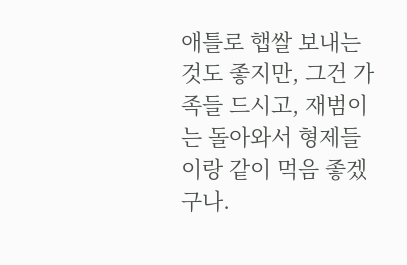애틀로 햅쌀 보내는 것도 좋지만, 그건 가족들 드시고, 재범이는 돌아와서 형제들이랑 같이 먹음 좋겠구나.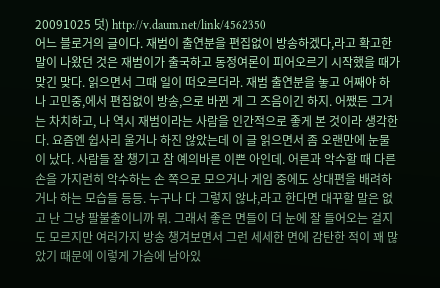20091025 덧) http://v.daum.net/link/4562350
어느 블로거의 글이다. 재범이 출연분을 편집없이 방송하겠다,라고 확고한 말이 나왔던 것은 재범이가 출국하고 동정여론이 피어오르기 시작했을 때가 맞긴 맞다. 읽으면서 그때 일이 떠오르더라. 재범 출연분을 놓고 어째야 하나 고민중,에서 편집없이 방송,으로 바뀐 게 그 즈음이긴 하지. 어쨌든 그거는 차치하고, 나 역시 재범이라는 사람을 인간적으로 좋게 본 것이라 생각한다. 요즘엔 쉽사리 울거나 하진 않았는데 이 글 읽으면서 좀 오랜만에 눈물이 났다. 사람들 잘 챙기고 참 예의바른 이쁜 아인데. 어른과 악수할 때 다른 손을 가지런히 악수하는 손 쪽으로 모으거나 게임 중에도 상대편을 배려하거나 하는 모습들 등등. 누구나 다 그렇지 않냐,라고 한다면 대꾸할 말은 없고 난 그냥 팔불출이니까 뭐. 그래서 좋은 면들이 더 눈에 잘 들어오는 걸지도 모르지만 여러가지 방송 챙겨보면서 그런 세세한 면에 감탄한 적이 꽤 많았기 때문에 이렇게 가슴에 남아있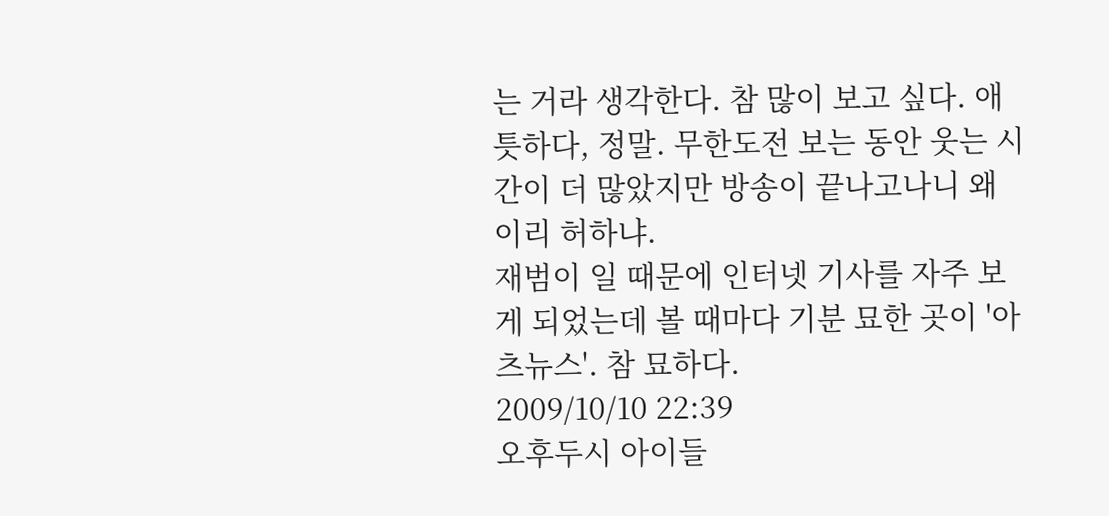는 거라 생각한다. 참 많이 보고 싶다. 애틋하다, 정말. 무한도전 보는 동안 웃는 시간이 더 많았지만 방송이 끝나고나니 왜 이리 허하냐.
재범이 일 때문에 인터넷 기사를 자주 보게 되었는데 볼 때마다 기분 묘한 곳이 '아츠뉴스'. 참 묘하다.
2009/10/10 22:39
오후두시 아이들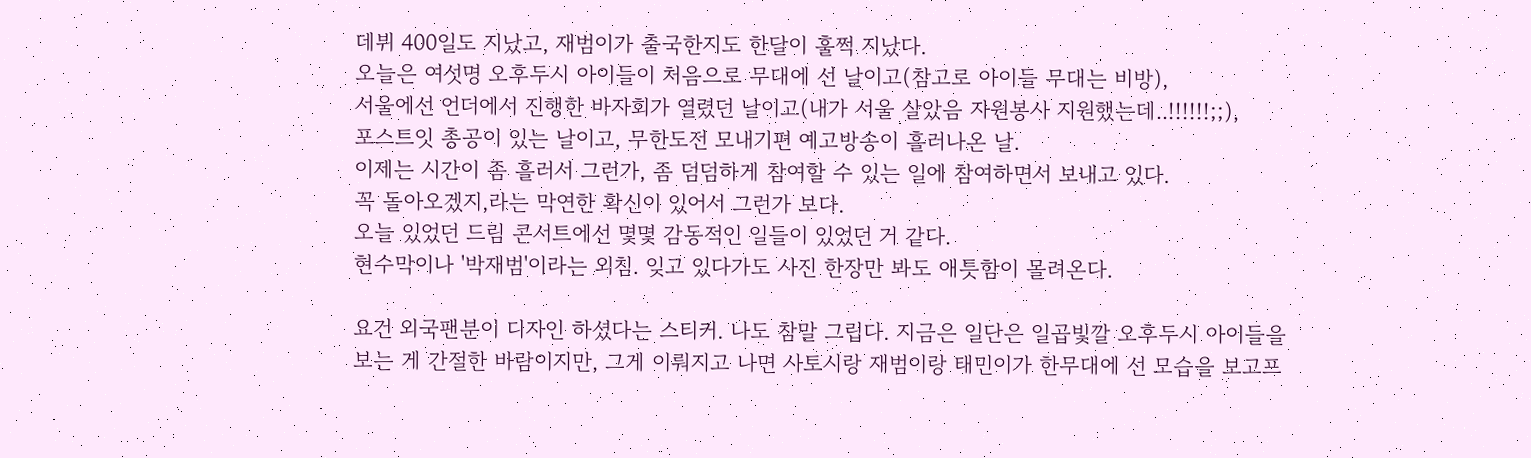데뷔 400일도 지났고, 재범이가 출국한지도 한달이 훌쩍 지났다.
오늘은 여섯명 오후두시 아이들이 처음으로 무대에 선 날이고(참고로 아이들 무대는 비방),
서울에선 언더에서 진행한 바자회가 열렸던 날이고(내가 서울 살았음 자원봉사 지원했는데..!!!!!!;;),
포스트잇 총공이 있는 날이고, 무한도전 모내기편 예고방송이 흘러나온 날.
이제는 시간이 좀 흘러서 그런가, 좀 덤덤하게 참여할 수 있는 일에 참여하면서 보내고 있다.
꼭 돌아오겠지,라는 막연한 확신이 있어서 그런가 보다.
오늘 있었던 드림 콘서트에선 몇몇 감동적인 일들이 있었던 거 같다.
현수막이나 '박재범'이라는 외침. 잊고 있다가도 사진 한장만 봐도 애틋함이 몰려온다.

요건 외국팬분이 디자인 하셨다는 스티커. 나도 참말 그립다. 지금은 일단은 일곱빛깔 오후두시 아이들을
보는 게 간절한 바람이지만, 그게 이뤄지고 나면 사토시랑 재범이랑 태민이가 한무대에 선 모습을 보고프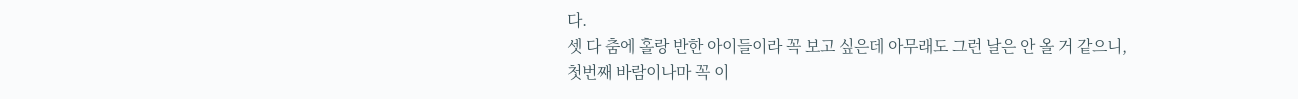다.
셋 다 춤에 홀랑 반한 아이들이라 꼭 보고 싶은데 아무래도 그런 날은 안 올 거 같으니,
첫번째 바람이나마 꼭 이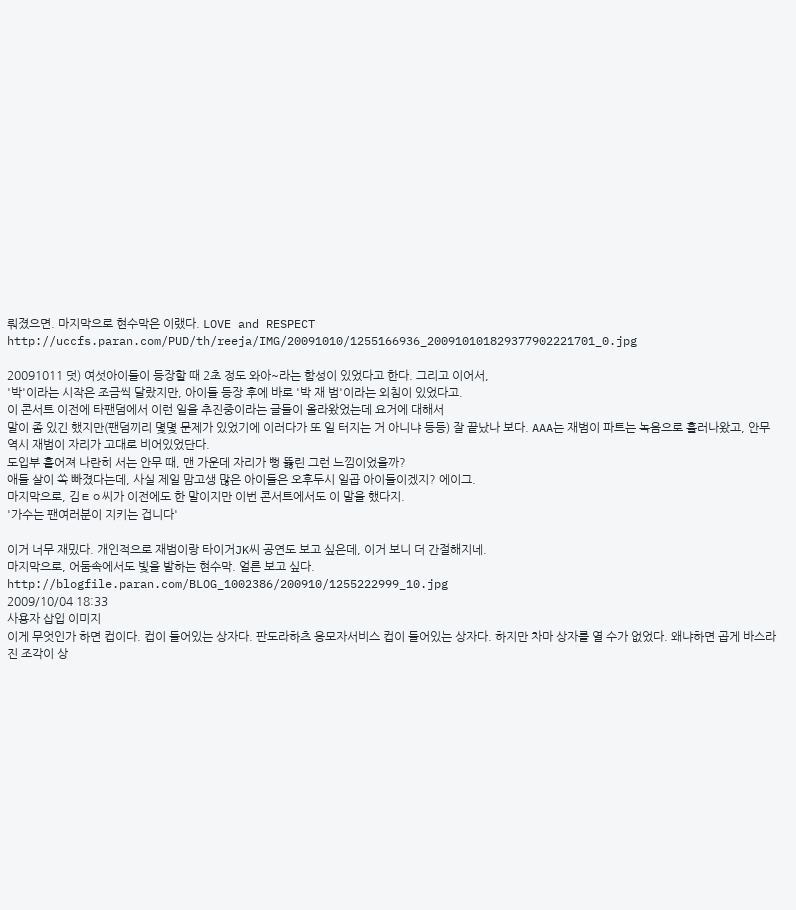뤄졌으면. 마지막으로 현수막은 이랬다. LOVE and RESPECT
http://uccfs.paran.com/PUD/th/reeja/IMG/20091010/1255166936_200910101829377902221701_0.jpg

20091011 덧) 여섯아이들이 등장할 때 2초 정도 와아~라는 함성이 있었다고 한다. 그리고 이어서,
'박'이라는 시작은 조금씩 달랐지만, 아이들 등장 후에 바로 '박 재 범'이라는 외침이 있었다고.
이 콘서트 이전에 타팬덤에서 이런 일을 추진중이라는 글들이 올라왔었는데 요거에 대해서
말이 좀 있긴 했지만(팬덤끼리 몇몇 문제가 있었기에 이러다가 또 일 터지는 거 아니냐 등등) 잘 끝났나 보다. AAA는 재범이 파트는 녹음으로 흘러나왔고, 안무 역시 재범이 자리가 고대로 비어있었단다.
도입부 흩어져 나란히 서는 안무 때, 맨 가운데 자리가 뻥 뚫린 그런 느낌이었을까?
애들 살이 쏙 빠졌다는데, 사실 제일 맘고생 많은 아이들은 오후두시 일곱 아이들이겠지? 에이그.
마지막으로, 김ㅌㅇ씨가 이전에도 한 말이지만 이번 콘서트에서도 이 말을 했다지.
'가수는 팬여러분이 지키는 겁니다'

이거 너무 재밌다. 개인적으로 재범이랑 타이거JK씨 공연도 보고 싶은데, 이거 보니 더 간절해지네.
마지막으로, 어둠속에서도 빛을 발하는 현수막. 얼른 보고 싶다.
http://blogfile.paran.com/BLOG_1002386/200910/1255222999_10.jpg
2009/10/04 18:33
사용자 삽입 이미지
이게 무엇인가 하면 컵이다. 컵이 들어있는 상자다. 판도라하츠 응모자서비스 컵이 들어있는 상자다. 하지만 차마 상자를 열 수가 없었다. 왜냐하면 곱게 바스라진 조각이 상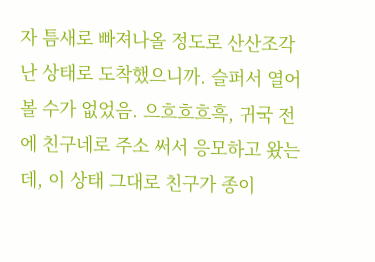자 틈새로 빠져나올 정도로 산산조각난 상태로 도착했으니까. 슬퍼서 열어볼 수가 없었음. 으흐흐흐흑, 귀국 전에 친구네로 주소 써서 응모하고 왔는데, 이 상태 그대로 친구가 종이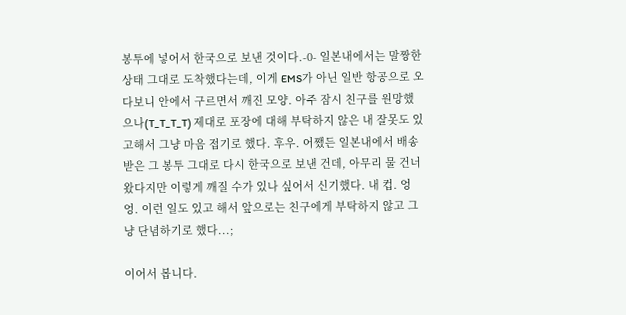봉투에 넣어서 한국으로 보낸 것이다.-0- 일본내에서는 말짱한 상태 그대로 도착했다는데, 이게 EMS가 아닌 일반 항공으로 오다보니 안에서 구르면서 깨진 모양. 아주 잠시 친구를 원망했으나(T_T_T_T) 제대로 포장에 대해 부탁하지 않은 내 잘못도 있고해서 그냥 마음 접기로 했다. 후우. 어쨌든 일본내에서 배송받은 그 봉투 그대로 다시 한국으로 보낸 건데, 아무리 물 건너왔다지만 이렇게 깨질 수가 있나 싶어서 신기했다. 내 컵. 엉엉. 이런 일도 있고 해서 앞으로는 친구에게 부탁하지 않고 그냥 단념하기로 했다...;

이어서 봅니다.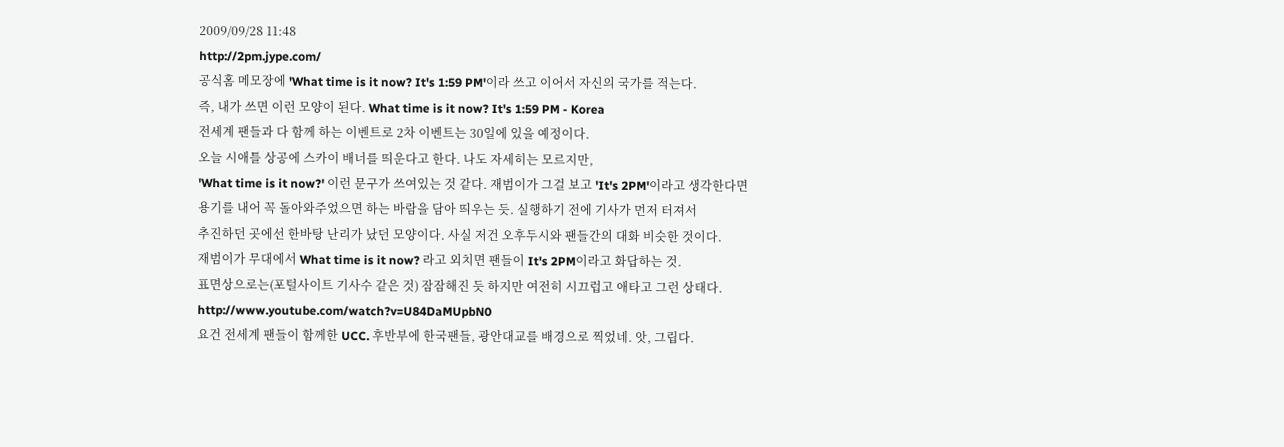2009/09/28 11:48
http://2pm.jype.com/
공식홈 메모장에 'What time is it now? It's 1:59 PM'이라 쓰고 이어서 자신의 국가를 적는다.
즉, 내가 쓰면 이런 모양이 된다. What time is it now? It's 1:59 PM - Korea
전세계 팬들과 다 함께 하는 이벤트로 2차 이벤트는 30일에 있을 예정이다.
오늘 시애틀 상공에 스카이 배너를 띄운다고 한다. 나도 자세히는 모르지만,
'What time is it now?' 이런 문구가 쓰여있는 것 같다. 재범이가 그걸 보고 'It's 2PM'이라고 생각한다면
용기를 내어 꼭 돌아와주었으면 하는 바람을 담아 띄우는 듯. 실행하기 전에 기사가 먼저 터져서
추진하던 곳에선 한바탕 난리가 났던 모양이다. 사실 저건 오후두시와 팬들간의 대화 비슷한 것이다.
재범이가 무대에서 What time is it now? 라고 외치면 팬들이 It's 2PM이라고 화답하는 것.
표면상으로는(포털사이트 기사수 같은 것) 잠잠해진 듯 하지만 여전히 시끄럽고 애타고 그런 상태다.
http://www.youtube.com/watch?v=U84DaMUpbN0
요건 전세계 팬들이 함께한 UCC. 후반부에 한국팬들, 광안대교를 배경으로 찍었네. 앗, 그립다.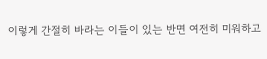이렇게 간절히 바라는 이들이 있는 반면 여전히 미워하고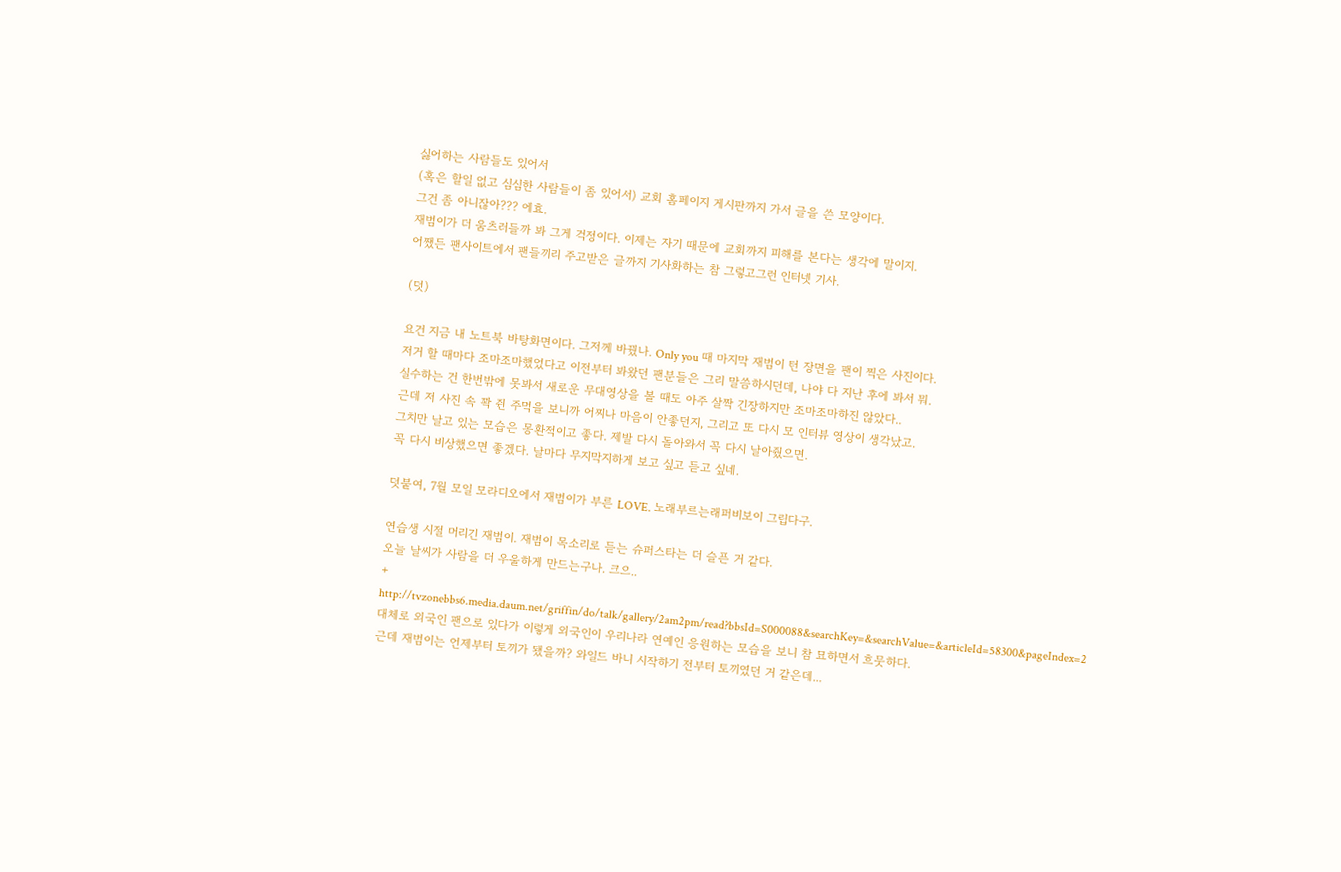싫어하는 사람들도 있어서
(혹은 할일 없고 심심한 사람들이 좀 있어서) 교회 홈페이지 게시판까지 가서 글을 쓴 모양이다.
그건 좀 아니잖아??? 에효.
재범이가 더 움츠러들까 봐 그게 걱정이다. 이제는 자기 때문에 교회까지 피해를 본다는 생각에 말이지.
어쨌든 팬사이트에서 팬들끼리 주고받은 글까지 기사화하는 참 그렇고그런 인터넷 기사.

(덧)

요건 지금 내 노트북 바탕화면이다. 그저께 바꿨나. Only you 때 마지막 재범이 턴 장면을 팬이 찍은 사진이다.
저거 할 때마다 조마조마했었다고 이전부터 봐왔던 팬분들은 그리 말씀하시던데, 나야 다 지난 후에 봐서 뭐.
실수하는 건 한번밖에 못봐서 새로운 무대영상을 볼 때도 아주 살짝 긴장하지만 조마조마하진 않았다..
근데 저 사진 속 꽉 쥔 주먹을 보니까 어찌나 마음이 안좋던지, 그리고 또 다시 모 인터뷰 영상이 생각났고.
그치만 날고 있는 모습은 몽환적이고 좋다. 제발 다시 돌아와서 꼭 다시 날아줬으면.
꼭 다시 비상했으면 좋겠다. 날마다 무지막지하게 보고 싶고 듣고 싶네.

덧붙여, 7월 모일 모라디오에서 재범이가 부른 LOVE. 노래부르는래퍼비보이 그립다구.

연습생 시절 머리긴 재범이. 재범이 목소리로 듣는 슈퍼스타는 더 슬픈 거 같다.
오늘 날씨가 사람을 더 우울하게 만드는구나. 크으..
+
http://tvzonebbs6.media.daum.net/griffin/do/talk/gallery/2am2pm/read?bbsId=S000088&searchKey=&searchValue=&articleId=58300&pageIndex=2
대체로 외국인 팬으로 있다가 이렇게 외국인이 우리나라 연예인 응원하는 모습을 보니 참 묘하면서 흐뭇하다.
근데 재범이는 언제부터 토끼가 됐을까? 와일드 바니 시작하기 전부터 토끼였던 거 같은데...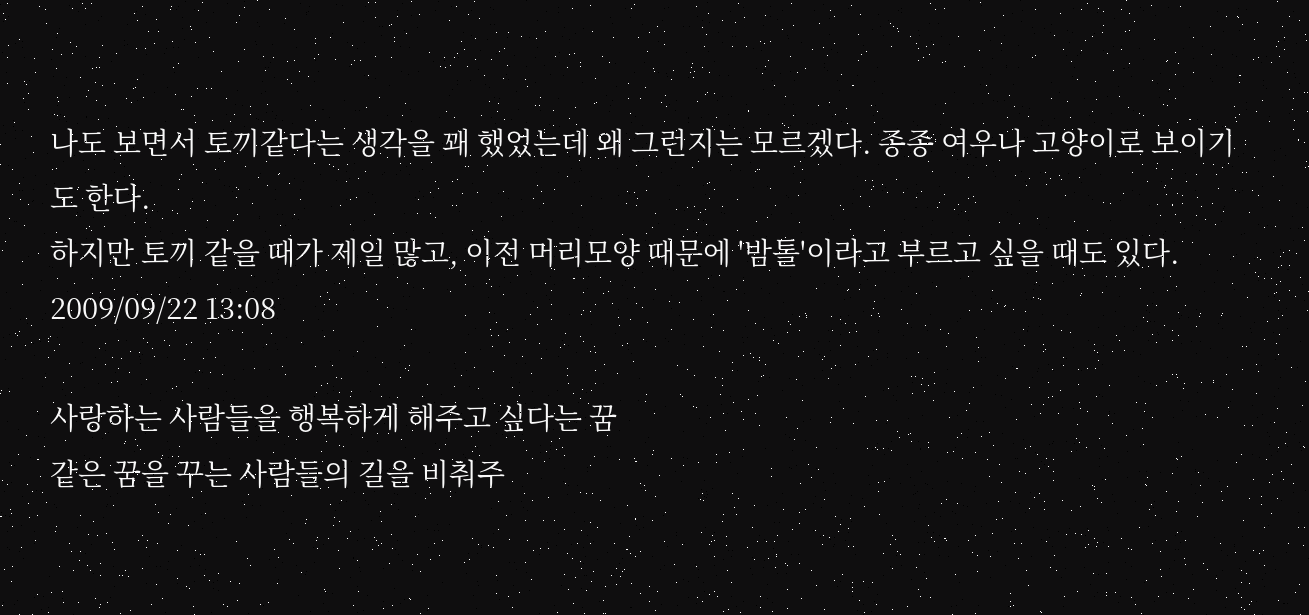나도 보면서 토끼같다는 생각을 꽤 했었는데 왜 그런지는 모르겠다. 종종 여우나 고양이로 보이기도 한다.
하지만 토끼 같을 때가 제일 많고, 이전 머리모양 때문에 '밤톨'이라고 부르고 싶을 때도 있다.
2009/09/22 13:08

사랑하는 사람들을 행복하게 해주고 싶다는 꿈
같은 꿈을 꾸는 사람들의 길을 비춰주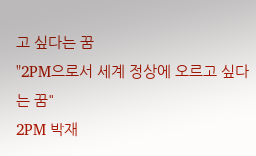고 싶다는 꿈
"2PM으로서 세계 정상에 오르고 싶다는 꿈"
2PM 박재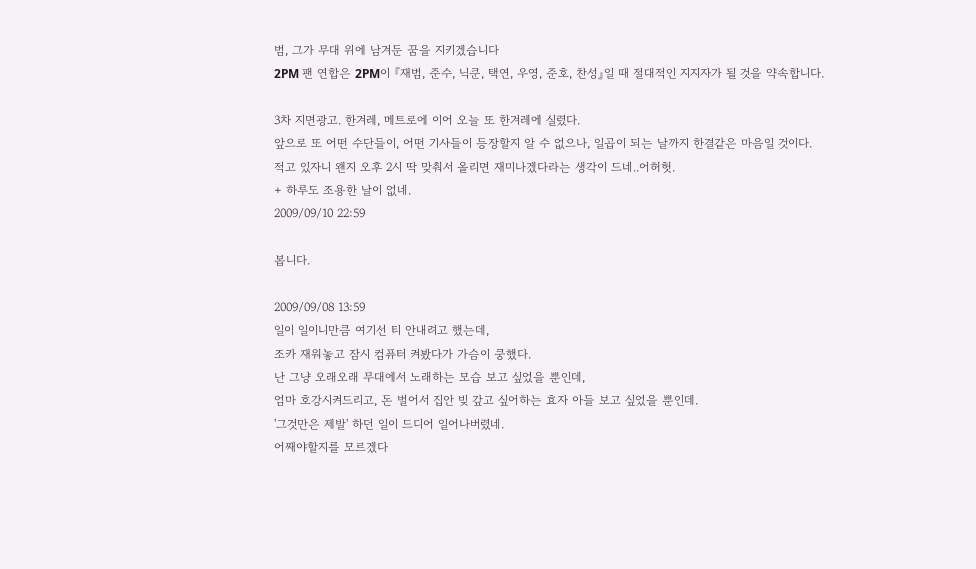범, 그가 무대 위에 남겨둔 꿈을 지키겠습니다
2PM 팬 연합은 2PM이 『재범, 준수, 닉쿤, 택연, 우영, 준호, 찬성』일 때 절대적인 지지자가 될 것을 약속합니다.

3차 지면광고. 한겨레, 메트로에 이어 오늘 또 한겨레에 실렸다.
앞으로 또 어떤 수단들이, 어떤 기사들이 등장할지 알 수 없으나, 일곱이 되는 날까지 한결같은 마음일 것이다.
적고 있자니 왠지 오후 2시 딱 맞춰서 올리면 재미나겠다라는 생각이 드네..어허헛.
+ 하루도 조용한 날이 없네.
2009/09/10 22:59

봅니다.

2009/09/08 13:59
일이 일이니만큼 여기선 티 안내려고 했는데,
조카 재워놓고 잠시 컴퓨터 켜봤다가 가슴이 쿵했다.
난 그냥 오래오래 무대에서 노래하는 모습 보고 싶었을 뿐인데,
엄마 호강시켜드리고, 돈 벌어서 집안 빚 갚고 싶어하는 효자 아들 보고 싶었을 뿐인데.
'그것만은 제발' 하던 일이 드디어 일어나버렸네.
어째야할지를 모르겠다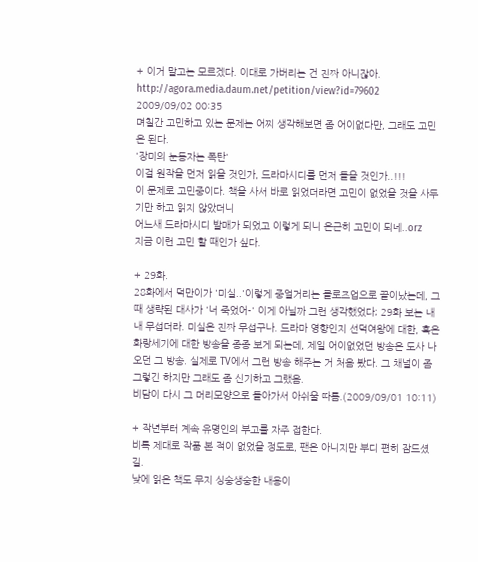+ 이거 말고는 모르겠다. 이대로 가버리는 건 진짜 아니잖아.
http://agora.media.daum.net/petition/view?id=79602
2009/09/02 00:35
며칠간 고민하고 있는 문제는 어찌 생각해보면 좀 어이없다만, 그래도 고민은 된다.
'장미의 눈동자는 폭탄'
이걸 원작을 먼저 읽을 것인가, 드라마시디를 먼저 들을 것인가..!!!
이 문제로 고민중이다. 책을 사서 바로 읽었더라면 고민이 없었을 것을 사두기만 하고 읽지 않았더니
어느새 드라마시디 발매가 되었고 이렇게 되니 은근히 고민이 되네..orz
지금 이런 고민 할 때인가 싶다.

+ 29화.
28화에서 덕만이가 '미실..'이렇게 중얼거리는 클로즈업으로 끝이났는데, 그때 생략된 대사가 '너 죽었어-' 이게 아닐까 그런 생각했었다; 29화 보는 내내 무섭더라. 미실은 진짜 무섭구나. 드라마 영향인지 선덕여왕에 대한, 혹은 화랑세기에 대한 방송을 종종 보게 되는데, 제일 어이없었던 방송은 도사 나오던 그 방송. 실제로 TV에서 그런 방송 해주는 거 처음 봤다. 그 채널이 좀 그렇긴 하지만 그래도 좀 신기하고 그랬음.
비담이 다시 그 머리모양으로 돌아가서 아쉬울 따름.(2009/09/01 10:11)

+ 작년부터 계속 유명인의 부고를 자주 접한다.
비록 제대로 작품 본 적이 없었을 정도로, 팬은 아니지만 부디 편히 잠드셨길.
낮에 읽은 책도 무지 싱숭생숭한 내용이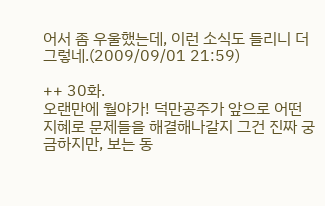어서 좀 우울했는데, 이런 소식도 들리니 더 그렇네.(2009/09/01 21:59)

++ 30화.
오랜만에 월야가! 덕만공주가 앞으로 어떤 지혜로 문제들을 해결해나갈지 그건 진짜 궁금하지만, 보는 동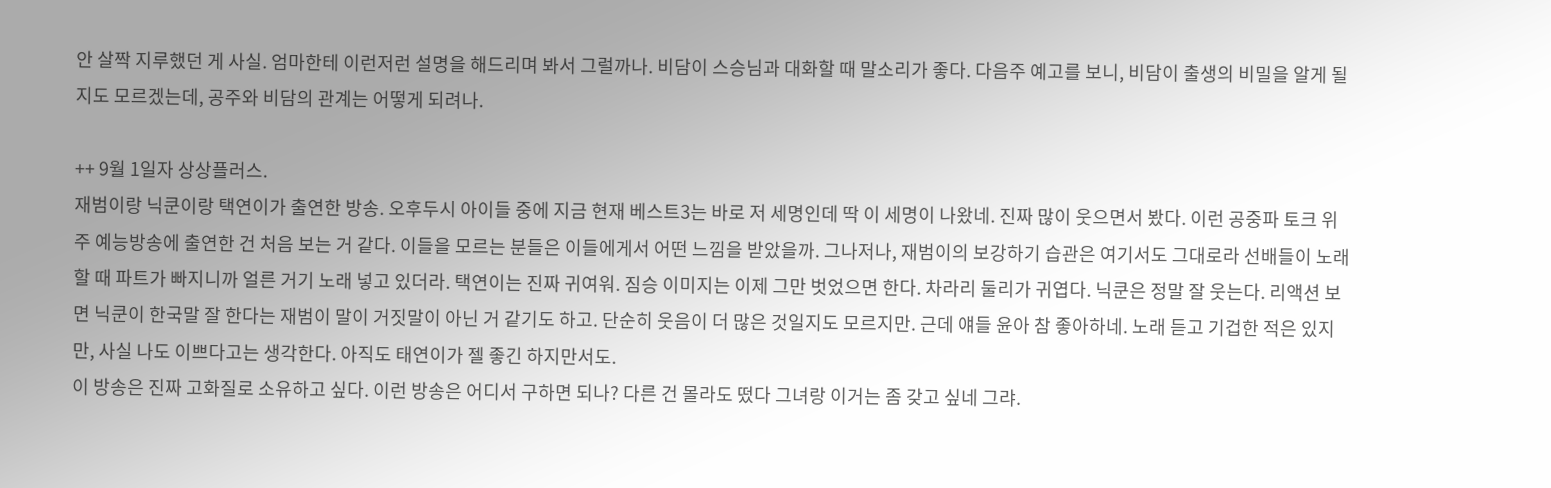안 살짝 지루했던 게 사실. 엄마한테 이런저런 설명을 해드리며 봐서 그럴까나. 비담이 스승님과 대화할 때 말소리가 좋다. 다음주 예고를 보니, 비담이 출생의 비밀을 알게 될지도 모르겠는데, 공주와 비담의 관계는 어떻게 되려나.

++ 9월 1일자 상상플러스.
재범이랑 닉쿤이랑 택연이가 출연한 방송. 오후두시 아이들 중에 지금 현재 베스트3는 바로 저 세명인데 딱 이 세명이 나왔네. 진짜 많이 웃으면서 봤다. 이런 공중파 토크 위주 예능방송에 출연한 건 처음 보는 거 같다. 이들을 모르는 분들은 이들에게서 어떤 느낌을 받았을까. 그나저나, 재범이의 보강하기 습관은 여기서도 그대로라 선배들이 노래할 때 파트가 빠지니까 얼른 거기 노래 넣고 있더라. 택연이는 진짜 귀여워. 짐승 이미지는 이제 그만 벗었으면 한다. 차라리 둘리가 귀엽다. 닉쿤은 정말 잘 웃는다. 리액션 보면 닉쿤이 한국말 잘 한다는 재범이 말이 거짓말이 아닌 거 같기도 하고. 단순히 웃음이 더 많은 것일지도 모르지만. 근데 얘들 윤아 참 좋아하네. 노래 듣고 기겁한 적은 있지만, 사실 나도 이쁘다고는 생각한다. 아직도 태연이가 젤 좋긴 하지만서도.
이 방송은 진짜 고화질로 소유하고 싶다. 이런 방송은 어디서 구하면 되나? 다른 건 몰라도 떴다 그녀랑 이거는 좀 갖고 싶네 그랴.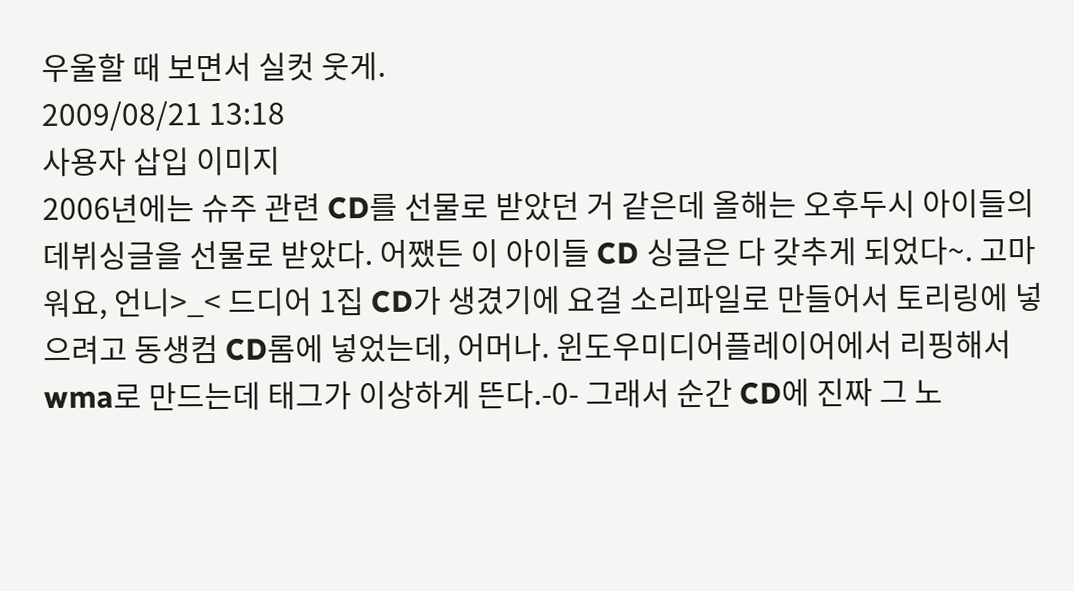우울할 때 보면서 실컷 웃게.
2009/08/21 13:18
사용자 삽입 이미지
2006년에는 슈주 관련 CD를 선물로 받았던 거 같은데 올해는 오후두시 아이들의 데뷔싱글을 선물로 받았다. 어쨌든 이 아이들 CD 싱글은 다 갖추게 되었다~. 고마워요, 언니>_< 드디어 1집 CD가 생겼기에 요걸 소리파일로 만들어서 토리링에 넣으려고 동생컴 CD롬에 넣었는데, 어머나. 윈도우미디어플레이어에서 리핑해서 wma로 만드는데 태그가 이상하게 뜬다.-0- 그래서 순간 CD에 진짜 그 노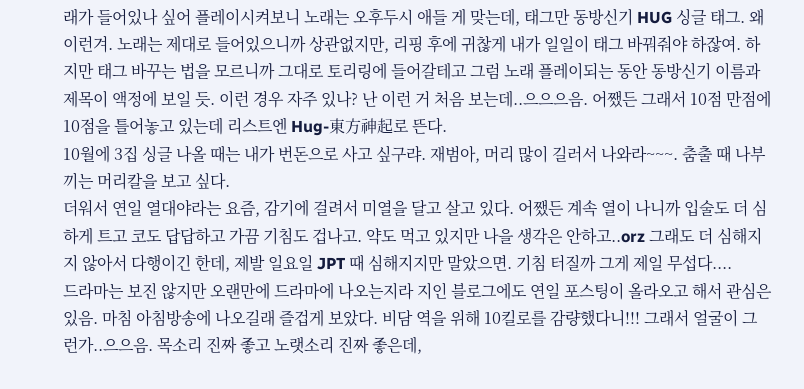래가 들어있나 싶어 플레이시켜보니 노래는 오후두시 애들 게 맞는데, 태그만 동방신기 HUG 싱글 태그. 왜 이런겨. 노래는 제대로 들어있으니까 상관없지만, 리핑 후에 귀찮게 내가 일일이 태그 바꿔줘야 하잖여. 하지만 태그 바꾸는 법을 모르니까 그대로 토리링에 들어갈테고 그럼 노래 플레이되는 동안 동방신기 이름과 제목이 액정에 보일 듯. 이런 경우 자주 있나? 난 이런 거 처음 보는데..으으으음. 어쨌든 그래서 10점 만점에 10점을 틀어놓고 있는데 리스트엔 Hug-東方神起로 뜬다.
10월에 3집 싱글 나올 때는 내가 번돈으로 사고 싶구랴. 재범아, 머리 많이 길러서 나와라~~~. 춤출 때 나부끼는 머리칼을 보고 싶다.
더워서 연일 열대야라는 요즘, 감기에 걸려서 미열을 달고 살고 있다. 어쨌든 계속 열이 나니까 입술도 더 심하게 트고 코도 답답하고 가끔 기침도 겁나고. 약도 먹고 있지만 나을 생각은 안하고..orz 그래도 더 심해지지 않아서 다행이긴 한데, 제발 일요일 JPT 때 심해지지만 말았으면. 기침 터질까 그게 제일 무섭다....
드라마는 보진 않지만 오랜만에 드라마에 나오는지라 지인 블로그에도 연일 포스팅이 올라오고 해서 관심은 있음. 마침 아침방송에 나오길래 즐겁게 보았다. 비담 역을 위해 10킬로를 감량했다니!!! 그래서 얼굴이 그런가..으으음. 목소리 진짜 좋고 노랫소리 진짜 좋은데,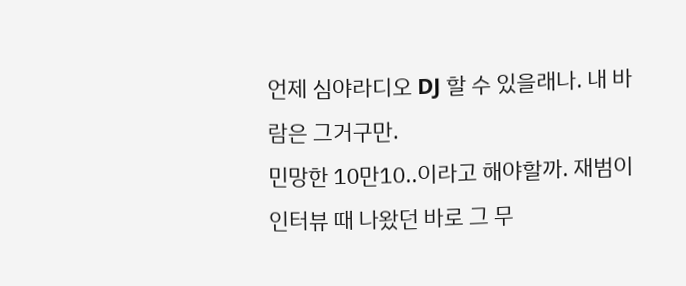언제 심야라디오 DJ 할 수 있을래나. 내 바람은 그거구만.
민망한 10만10..이라고 해야할까. 재범이 인터뷰 때 나왔던 바로 그 무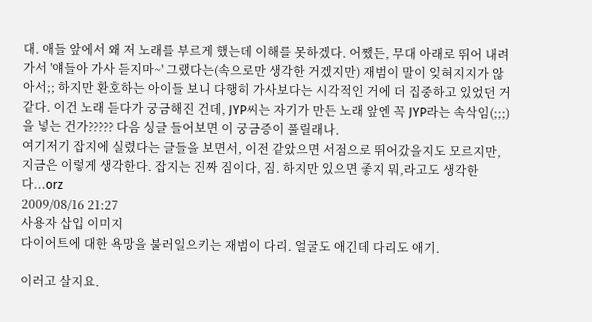대. 애들 앞에서 왜 저 노래를 부르게 했는데 이해를 못하겠다. 어쨌든, 무대 아래로 뛰어 내려가서 '얘들아 가사 듣지마~' 그랬다는(속으로만 생각한 거겠지만) 재범이 말이 잊혀지지가 않아서;; 하지만 환호하는 아이들 보니 다행히 가사보다는 시각적인 거에 더 집중하고 있었던 거 같다. 이건 노래 듣다가 궁금해진 건데, JYP씨는 자기가 만든 노래 앞엔 꼭 JYP라는 속삭임(;;;)을 넣는 건가????? 다음 싱글 들어보면 이 궁금증이 풀릴래나.
여기저기 잡지에 실렸다는 글들을 보면서, 이전 같았으면 서점으로 뛰어갔을지도 모르지만, 지금은 이렇게 생각한다. 잡지는 진짜 짐이다, 짐. 하지만 있으면 좋지 뭐,라고도 생각한다...orz
2009/08/16 21:27
사용자 삽입 이미지
다이어트에 대한 욕망을 불러일으키는 재범이 다리. 얼굴도 애긴데 다리도 애기.

이러고 살지요.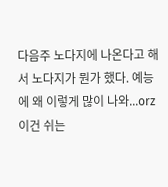다음주 노다지에 나온다고 해서 노다지가 뭔가 했다. 예능에 왜 이렇게 많이 나와...orz 이건 쉬는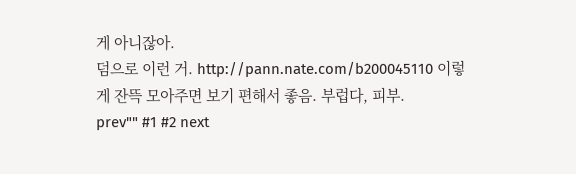게 아니잖아.
덤으로 이런 거. http://pann.nate.com/b200045110 이렇게 잔뜩 모아주면 보기 편해서 좋음. 부럽다, 피부.
prev"" #1 #2 next